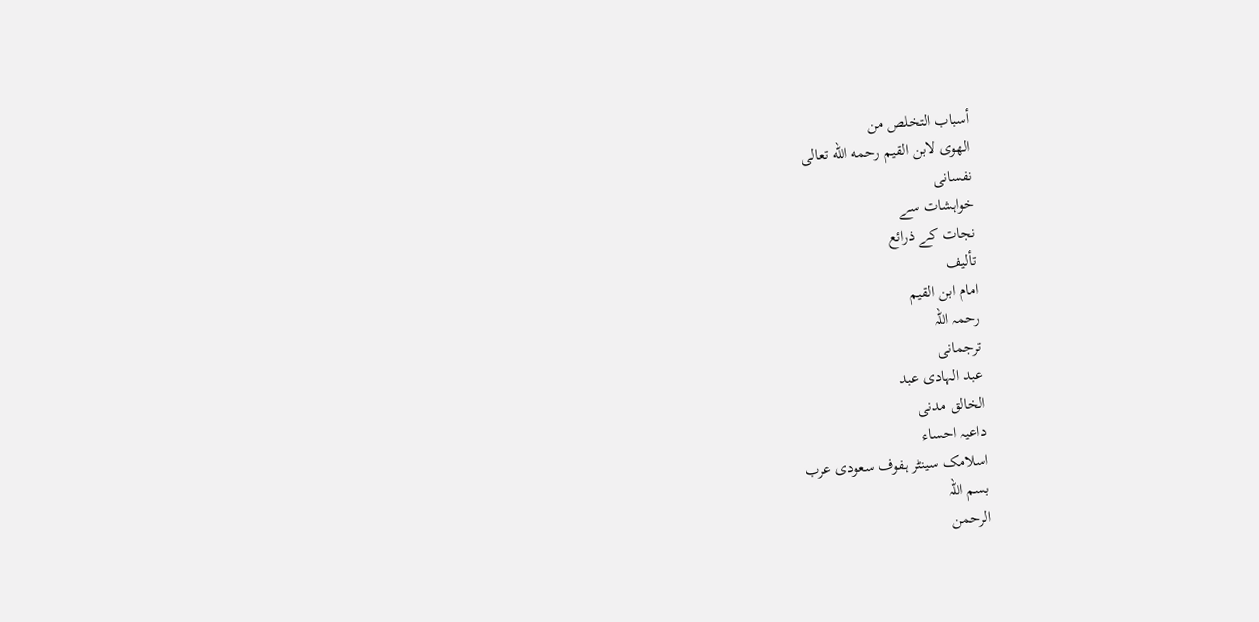أسباب التخلص من
الهوى لابن القيم رحمه الله تعالى
نفسانی
خواہشات سے
نجات کے ذرائع
تألیف
امام ابن القیم
رحمہ اللہ
ترجمانى
عبد الہادی عبد
الخالق مدنی
داعیہ احساء
اسلامک سینٹر ہفوف سعودی عرب
بسم اللہ
الرحمن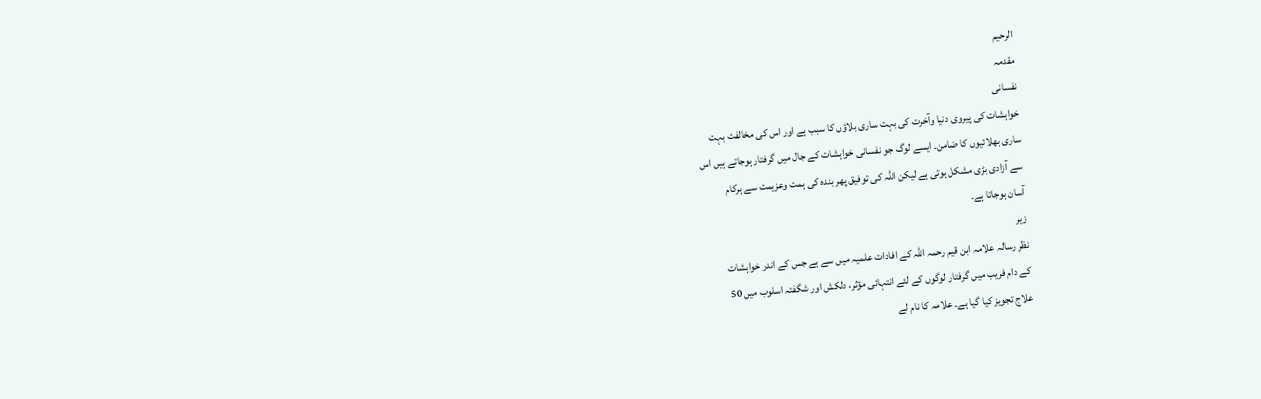الرحیم
مقدمہ
نفسانی
خواہشات کی پیروی دنیا وآخرت کی بہت ساری بلاؤں کا سبب ہے اور اس کی مخالفت بہت
ساری بھلائیوں کا ضامن۔ ایسے لوگ جو نفسانی خواہشات کے جال میں گرفتار ہوجاتے ہیں اس
سے آزادی بڑی مشکل ہوتی ہے لیکن اللہ کی توفیق پھر بندہ کی ہمت وعزیمت سے ہرکام
آسان ہوجاتا ہے۔
زیر
نظر رسالہ علامہ ابن قیم رحمہ اللہ کے افادات علمیہ میں سے ہے جس کے اندر خواہشات
کے دام فریب میں گرفتار لوگوں کے لئے انتہائی مؤثر، دلکش اور شگفتہ اسلوب میں 50
علاج تجویز کیا گیا ہے۔ علامہ کا نام لے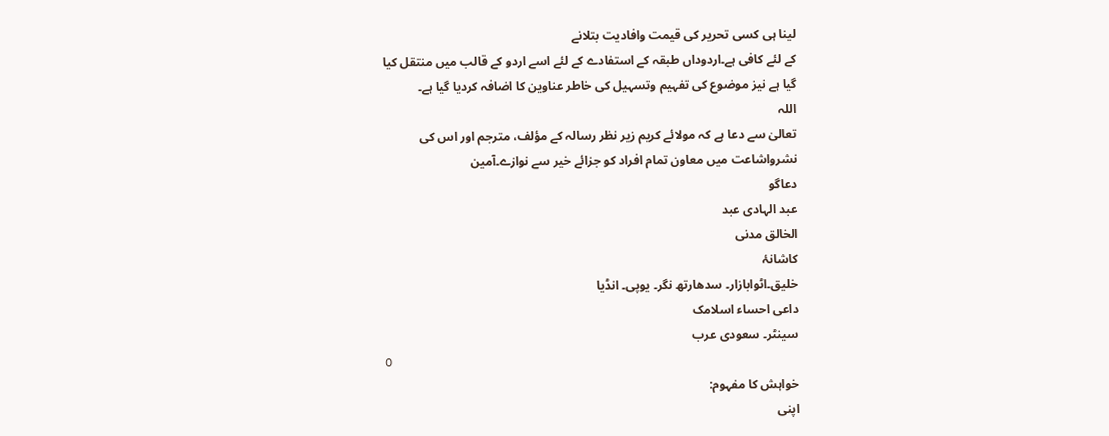لینا ہی کسی تحریر کی قیمت وافادیت بتلانے
کے لئے کافی ہے۔اردوداں طبقہ کے استفادے کے لئے اسے اردو کے قالب میں منتقل کیا
گیا ہے نیز موضوع کی تفہیم وتسہیل کی خاطر عناوین کا اضافہ کردیا گیا ہے۔
اللہ
تعالیٰ سے دعا ہے کہ مولائے کریم زیر نظر رسالہ کے مؤلف، مترجم اور اس کی
نشرواشاعت میں معاون تمام افراد کو جزائے خیر سے نوازے۔آمین
دعاگو
عبد الہادی عبد
الخالق مدنی
کاشانۂ
خلیق۔اٹوابازار۔ سدھارتھ نگر۔ یوپی۔ انڈیا
داعی احساء اسلامک
سینٹر۔ سعودی عرب
O
خواہش کا مفہوم:
اپنی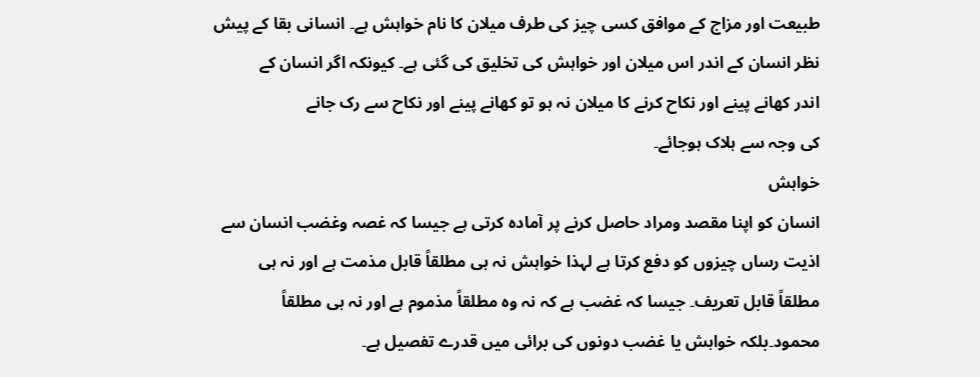طبیعت اور مزاج کے موافق کسی چیز کی طرف میلان کا نام خواہش ہے۔ انسانی بقا کے پیش
نظر انسان کے اندر اس میلان اور خواہش کی تخلیق کی گئی ہے۔ کیونکہ اگر انسان کے
اندر کھانے پینے اور نکاح کرنے کا میلان نہ ہو تو کھانے پینے اور نکاح سے رک جانے
کی وجہ سے ہلاک ہوجائے۔
خواہش
انسان کو اپنا مقصد ومراد حاصل کرنے پر آمادہ کرتی ہے جیسا کہ غصہ وغضب انسان سے
اذیت رساں چیزوں کو دفع کرتا ہے لہذا خواہش نہ ہی مطلقاً قابل مذمت ہے اور نہ ہی
مطلقاً قابل تعریف۔ جیسا کہ غضب ہے کہ نہ وہ مطلقاً مذموم ہے اور نہ ہی مطلقاً
محمود۔بلکہ خواہش یا غضب دونوں کی برائی میں قدرے تفصیل ہے۔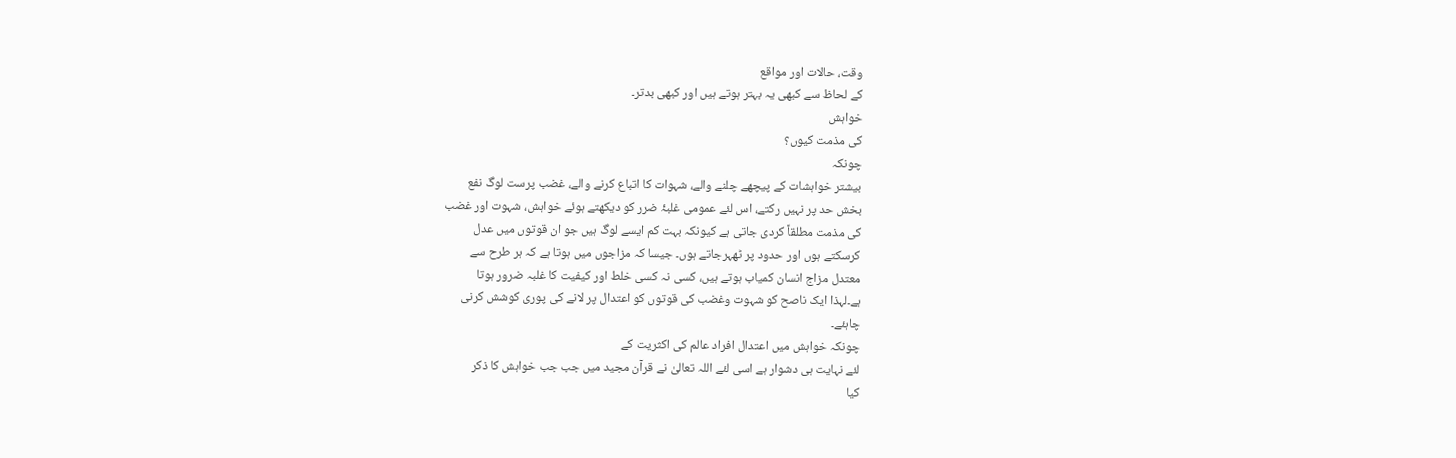وقت، حالات اور مواقع
کے لحاظ سے کبھی یہ بہتر ہوتے ہیں اور کبھی بدتر۔
خواہش
کی مذمت کیوں؟
چونکہ
بیشتر خواہشات کے پیچھے چلنے والے، شہوات کا اتباع کرنے والے، غضب پرست لوگ نفع
بخش حد پر نہیں رکتے، اس لئے عمومی غلبۂ ضرر کو دیکھتے ہوئے خواہش، شہوت اور غضب
کی مذمت مطلقاً کردی جاتی ہے کیونکہ بہت کم ایسے لوگ ہیں جو ان قوتوں میں عدل
کرسکتے ہوں اور حدود پر ٹھہرجاتے ہوں۔ جیسا کہ مزاجوں میں ہوتا ہے کہ ہر طرح سے
معتدل مزاج انسان کمیاب ہوتے ہیں، کسی نہ کسی خلط اور کیفیت کا غلبہ ضرور ہوتا
ہے۔لہذا ایک ناصح کو شہوت وغضب کی قوتوں کو اعتدال پر لانے کی پوری کوشش کرنی
چاہئے۔
چونکہ خواہش میں اعتدال افراد عالم کی اکثریت کے
لئے نہایت ہی دشوار ہے اسی لئے اللہ تعالیٰ نے قرآن مجید میں جب جب خواہش کا ذکر
کیا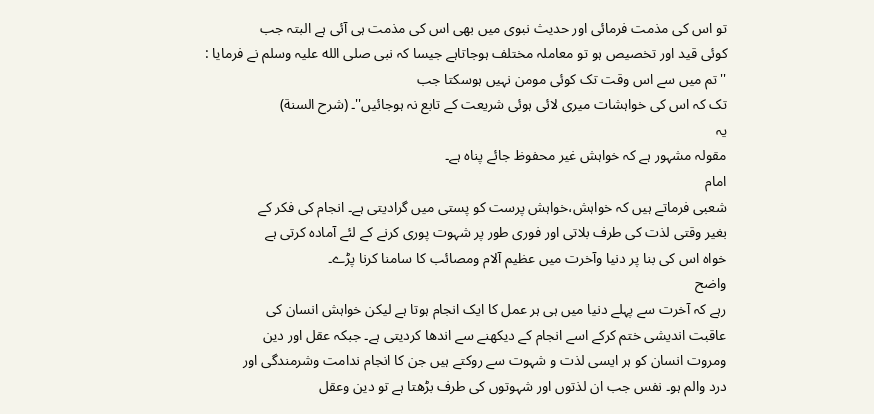تو اس کی مذمت فرمائی اور حدیث نبوی میں بھی اس کی مذمت ہی آئی ہے البتہ جب
کوئی قید اور تخصیص ہو تو معاملہ مختلف ہوجاتاہے جیسا کہ نبی صلى الله عليہ وسلم نے فرمایا :
''تم میں سے اس وقت تک کوئی مومن نہیں ہوسکتا جب
تک کہ اس کی خواہشات میری لائی ہوئی شریعت کے تابع نہ ہوجائیں''۔ (شرح السنة)
یہ
مقولہ مشہور ہے کہ خواہش غیر محفوظ جائے پناہ ہے۔
امام
شعبی فرماتے ہیں کہ خواہش،خواہش پرست کو پستی میں گرادیتی ہے۔ انجام کی فکر کے
بغیر وقتی لذت کی طرف بلاتی اور فوری طور پر شہوت پوری کرنے کے لئے آمادہ کرتی ہے
خواہ اس کی بنا پر دنیا وآخرت میں عظیم آلام ومصائب کا سامنا کرنا پڑے۔
واضح
رہے کہ آخرت سے پہلے دنیا میں ہی ہر عمل کا ایک انجام ہوتا ہے لیکن خواہش انسان کی
عاقبت اندیشی ختم کرکے اسے انجام کے دیکھنے سے اندھا کردیتی ہے۔ جبکہ عقل اور دین
ومروت انسان کو ہر ایسی لذت و شہوت سے روکتے ہیں جن کا انجام ندامت وشرمندگی اور
درد والم ہو۔ نفس جب ان لذتوں اور شہوتوں کی طرف بڑھتا ہے تو دین وعقل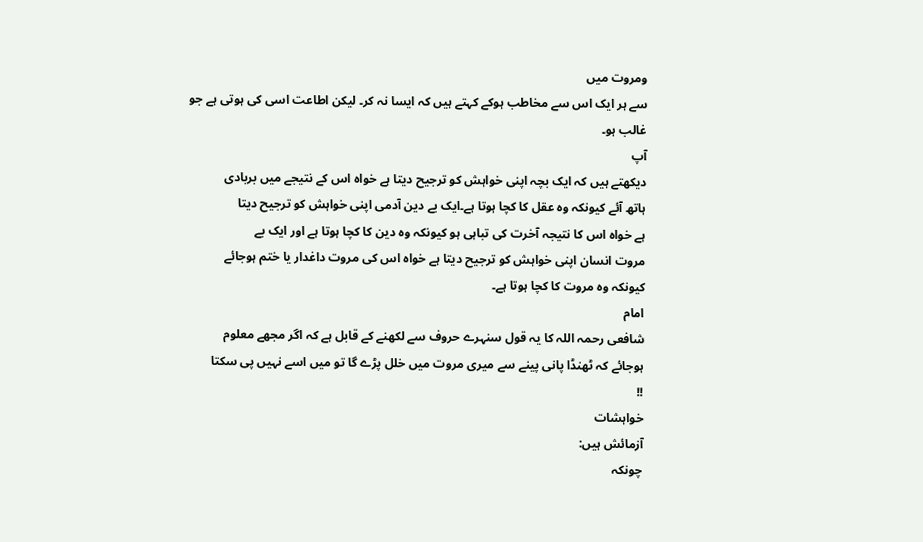ومروت میں
سے ہر ایک اس سے مخاطب ہوکے کہتے ہیں کہ ایسا نہ کر۔ لیکن اطاعت اسی کی ہوتی ہے جو
غالب ہو۔
آپ
دیکھتے ہیں کہ ایک بچہ اپنی خواہش کو ترجیح دیتا ہے خواہ اس کے نتیجے میں بربادی
ہاتھ آئے کیونکہ وہ عقل کا کچا ہوتا ہے۔ایک بے دین آدمی اپنی خواہش کو ترجیح دیتا
ہے خواہ اس کا نتیجہ آخرت کی تباہی ہو کیونکہ وہ دین کا کچا ہوتا ہے اور ایک بے
مروت انسان اپنی خواہش کو ترجیح دیتا ہے خواہ اس کی مروت داغدار یا ختم ہوجائے
کیونکہ وہ مروت کا کچا ہوتا ہے۔
امام
شافعی رحمہ اللہ کا یہ قول سنہرے حروف سے لکھنے کے قابل ہے کہ اگر مجھے معلوم
ہوجائے کہ ٹھنڈا پانی پینے سے میری مروت میں خلل پڑے گا تو میں اسے نہیں پی سکتا
!!
خواہشات
آزمائش ہیں:
چونکہ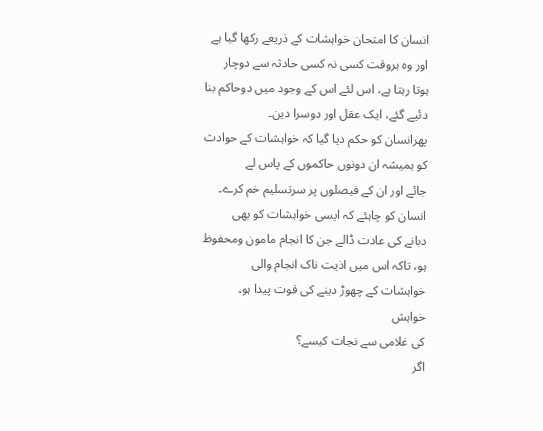انسان کا امتحان خواہشات کے ذریعے رکھا گیا ہے اور وہ ہروقت کسی نہ کسی حادثہ سے دوچار
ہوتا رہتا ہے، اس لئے اس کے وجود میں دوحاکم بنا دئیے گئے، ایک عقل اور دوسرا دین۔
پھرانسان کو حکم دیا گیا کہ خواہشات کے حوادث کو ہمیشہ ان دونوں حاکموں کے پاس لے
جائے اور ان کے فیصلوں پر سرتسلیم خم کرے۔ انسان کو چاہئے کہ ایسی خواہشات کو بھی
دبانے کی عادت ڈالے جن کا انجام مامون ومحفوظ ہو، تاکہ اس میں اذیت ناک انجام والی
خواہشات کے چھوڑ دینے کی قوت پیدا ہو۔
خواہش
کی غلامی سے نجات کیسے؟
اگر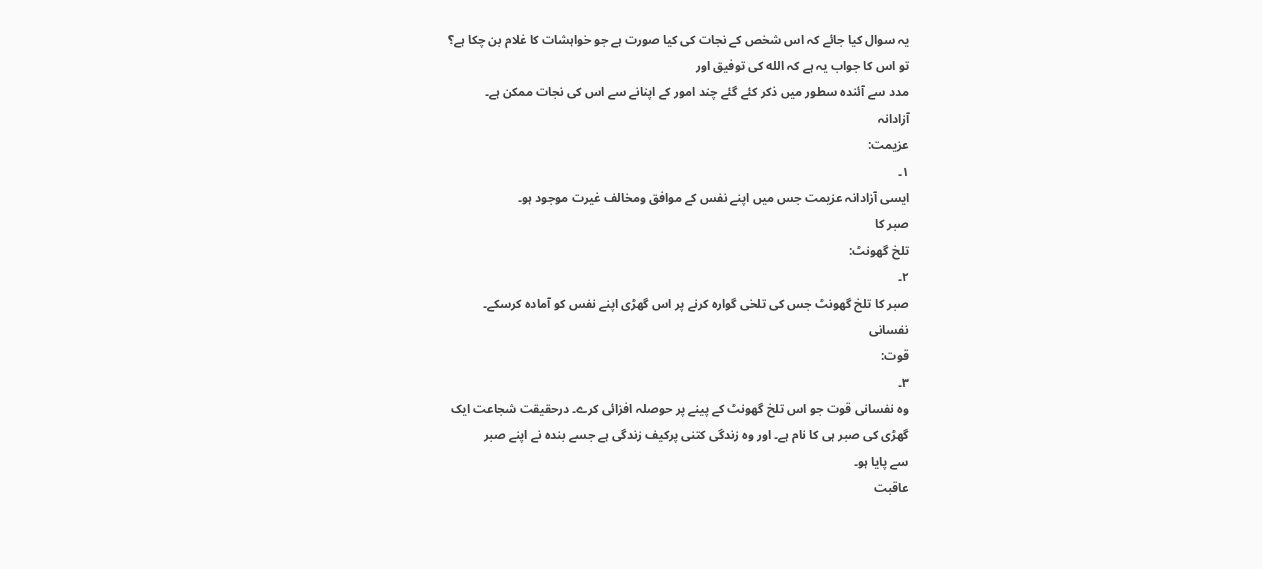یہ سوال کیا جائے کہ اس شخص کے نجات کی کیا صورت ہے جو خواہشات کا غلام بن چکا ہے؟
تو اس کا جواب یہ ہے کہ الله کی توفیق اور
مدد سے آئندہ سطور میں ذکر کئے گئے چند امور کے اپنانے سے اس کی نجات ممکن ہے۔
آزادانہ
عزیمت:
١۔
ایسی آزادانہ عزیمت جس میں اپنے نفس کے موافق ومخالف غیرت موجود ہو۔
صبر کا
تلخ گھونٹ:
٢۔
صبر کا تلخ گھونٹ جس کی تلخی گوارہ کرنے پر اس گھڑی اپنے نفس کو آمادہ کرسکے۔
نفسانی
قوت:
٣۔
وہ نفسانی قوت جو اس تلخ گھونٹ کے پینے پر حوصلہ افزائی کرے۔ درحقیقت شجاعت ایک
گھڑی کی صبر ہی کا نام ہے۔ اور وہ زندگی کتنی پرکیف زندگی ہے جسے بندہ نے اپنے صبر
سے پایا ہو۔
عاقبت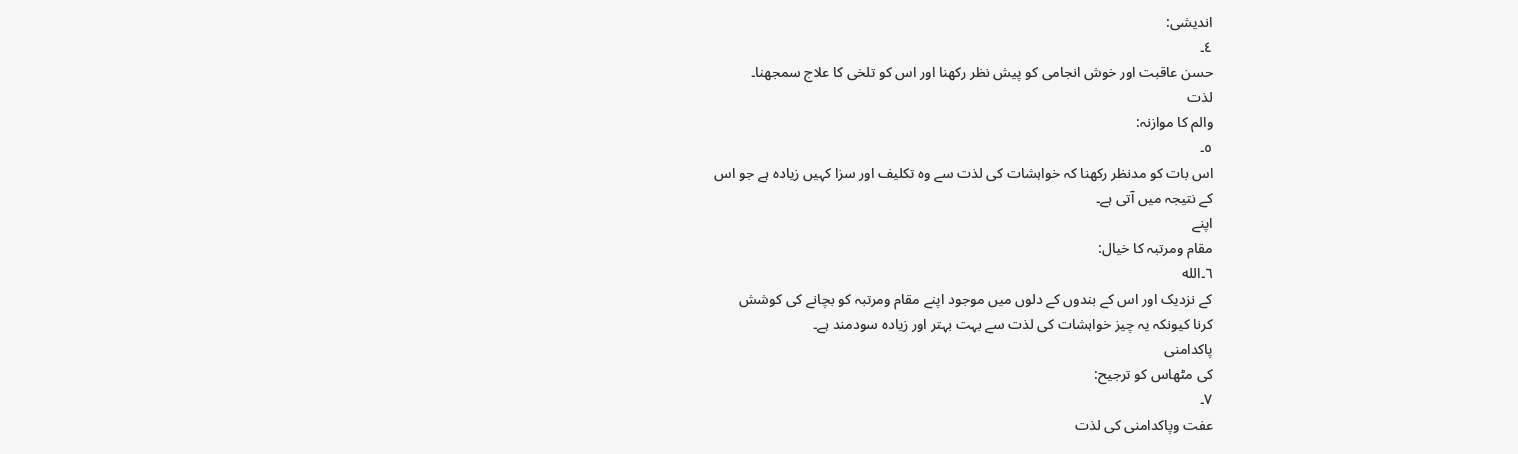اندیشی:
٤۔
حسن عاقبت اور خوش انجامی کو پیش نظر رکھنا اور اس کو تلخی کا علاج سمجھنا۔
لذت
والم کا موازنہ:
٥۔
اس بات کو مدنظر رکھنا کہ خواہشات کی لذت سے وہ تکلیف اور سزا کہیں زیادہ ہے جو اس
کے نتیجہ میں آتی ہے۔
اپنے
مقام ومرتبہ کا خیال:
٦۔الله
کے نزدیک اور اس کے بندوں کے دلوں میں موجود اپنے مقام ومرتبہ کو بچانے کی کوشش
کرنا کیونکہ یہ چیز خواہشات کی لذت سے بہت بہتر اور زیادہ سودمند ہے۔
پاکدامنی
کی مٹھاس کو ترجیح:
٧۔
عفت وپاکدامنی کی لذت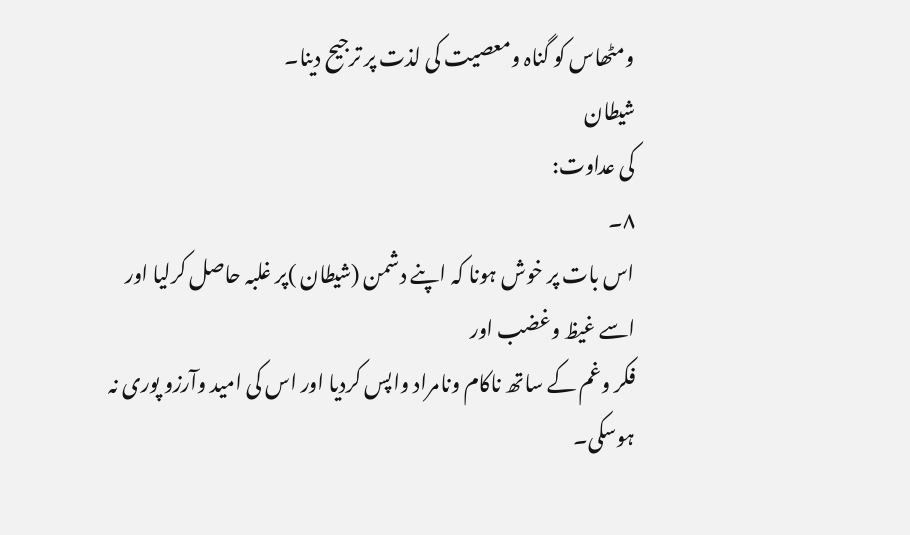ومٹھاس کو گناہ ومعصیت کی لذت پر ترجیح دینا۔
شیطان
کی عداوت:
٨۔
اس بات پر خوش ہونا کہ اپنے دشمن (شیطان )پر غلبہ حاصل کرلیا اور اسے غیظ وغضب اور
فکر وغم کے ساتھ ناکام ونامراد واپس کردیا اور اس کی امید وآرزو پوری نہ ہوسکی۔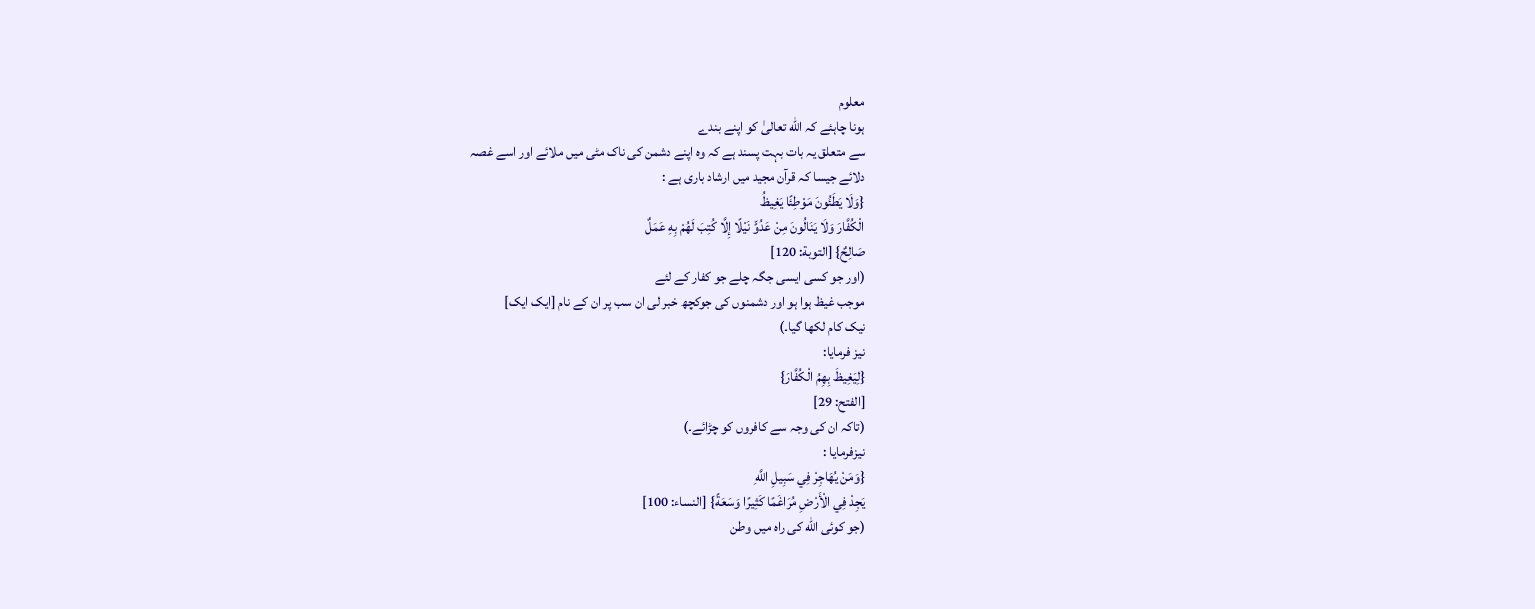معلوم
ہونا چاہئے کہ الله تعالیٰ کو اپنے بندے
سے متعلق یہ بات بہت پسند ہے کہ وہ اپنے دشمن کی ناک مٹی میں ملائے اور اسے غصہ
دلائے جیسا کہ قرآن مجید میں ارشاد باری ہے :
{وَلَا يَطَئُونَ مَوْطِئًا يَغِيظُ
الْكُفَّارَ وَلَا يَنَالُونَ مِنْ عَدُوٍّ نَيْلًا إِلَّا كُتِبَ لَهُمْ بِهِ عَمَلٌ
صَالِحٌ} [التوبة: 120]
(اور جو کسی ایسی جگہ چلے جو کفار کے لئے
موجب غیظ ہوا ہو اور دشمنوں کی جوکچھ خبر لی ان سب پر ان کے نام [ایک ایک]
نیک کام لکھا گیا۔)
نیز فرمایا:
{لِيَغِيظَ بِهِمُ الْكُفَّارَ}
[الفتح: 29]
(تاکہ ان کی وجہ سے کافروں کو چڑائے۔)
نیزفرمایا :
{وَمَنْ يُهَاجِرْ فِي سَبِيلِ اللَّهِ
يَجِدْ فِي الْأَرْضِ مُرَاغَمًا كَثِيرًا وَسَعَةً} [النساء: 100]
(جو کوئی الله کی راہ میں وطن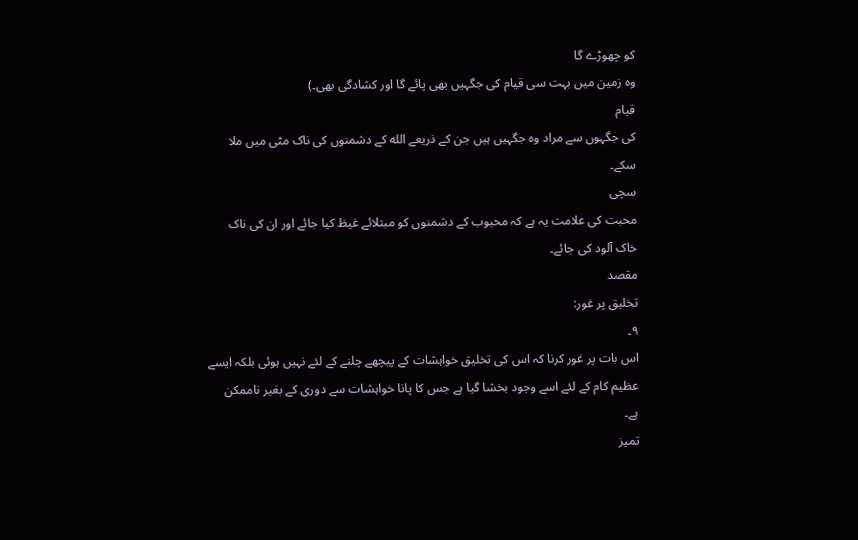کو چھوڑے گا
وہ زمین میں بہت سی قیام کی جگہیں بھی پائے گا اور کشادگی بھی۔)
قیام
کی جگہوں سے مراد وہ جگہیں ہیں جن کے ذریعے الله کے دشمنوں کی ناک مٹی میں ملا
سکے۔
سچی
محبت کی علامت یہ ہے کہ محبوب کے دشمنوں کو مبتلائے غیظ کیا جائے اور ان کی ناک
خاک آلود کی جائے۔
مقصد
تخلیق پر غور:
٩۔
اس بات پر غور کرنا کہ اس کی تخلیق خواہشات کے پیچھے چلنے کے لئے نہیں ہوئی بلکہ ایسے
عظیم کام کے لئے اسے وجود بخشا گیا ہے جس کا پانا خواہشات سے دوری کے بغیر ناممکن
ہے۔
تمیز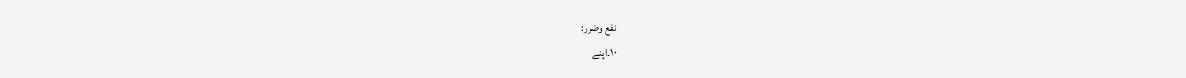نفع وضرر:
١٠۔اپنے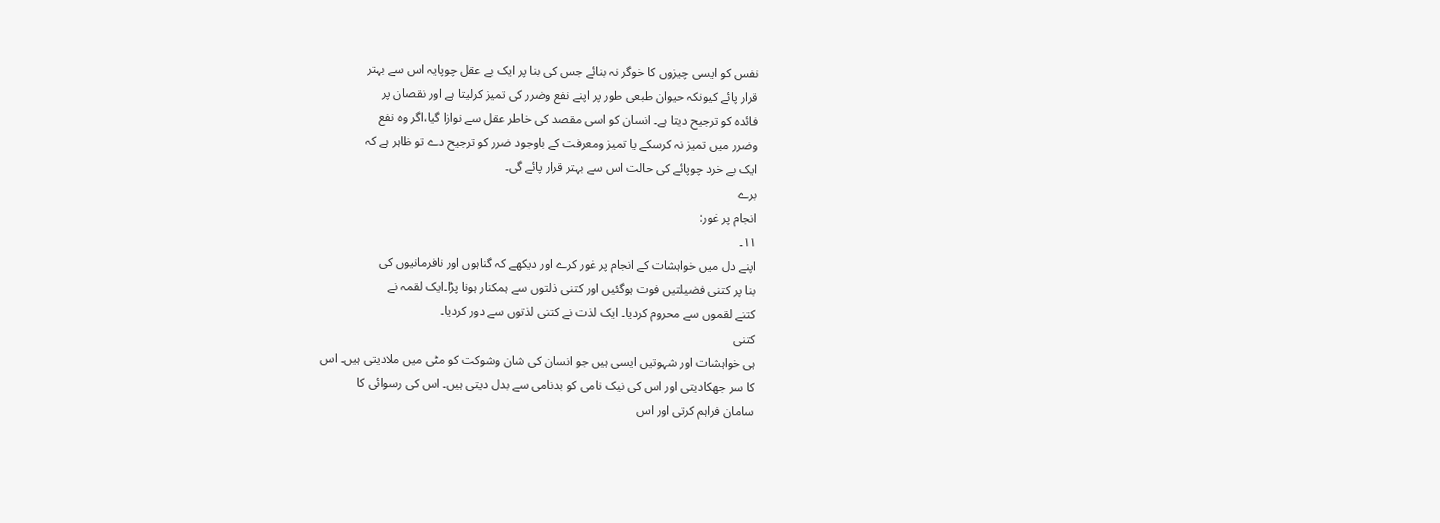نفس کو ایسی چیزوں کا خوگر نہ بنائے جس کی بنا پر ایک بے عقل چوپایہ اس سے بہتر
قرار پائے کیونکہ حیوان طبعی طور پر اپنے نفع وضرر کی تمیز کرلیتا ہے اور نقصان پر
فائدہ کو ترجیح دیتا ہے۔ انسان کو اسی مقصد کی خاطر عقل سے نوازا گیا،اگر وہ نفع
وضرر میں تمیز نہ کرسکے یا تمیز ومعرفت کے باوجود ضرر کو ترجیح دے تو ظاہر ہے کہ
ایک بے خرد چوپائے کی حالت اس سے بہتر قرار پائے گی۔
برے
انجام پر غور:
١١۔
اپنے دل میں خواہشات کے انجام پر غور کرے اور دیکھے کہ گناہوں اور نافرمانیوں کی
بنا پر کتنی فضیلتیں فوت ہوگئیں اور کتنی ذلتوں سے ہمکنار ہونا پڑا۔ایک لقمہ نے
کتنے لقموں سے محروم کردیا۔ ایک لذت نے کتنی لذتوں سے دور کردیا۔
کتنی
ہی خواہشات اور شہوتیں ایسی ہیں جو انسان کی شان وشوکت کو مٹی میں ملادیتی ہیں۔ اس
کا سر جھکادیتی اور اس کی نیک نامی کو بدنامی سے بدل دیتی ہیں۔ اس کی رسوائی کا
سامان فراہم کرتی اور اس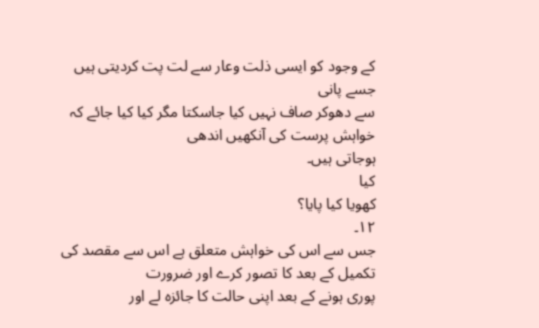کے وجود کو ایسی ذلت وعار سے لت پت کردیتی ہیں جسے پانی
سے دھوکر صاف نہیں کیا جاسکتا مگر کیا کیا جائے کہ خواہش پرست کی آنکھیں اندھی
ہوجاتی ہیں۔
کیا
کھویا کیا پایا؟
١٢۔
جس سے اس کی خواہش متعلق ہے اس سے مقصد کی تکمیل کے بعد کا تصور کرے اور ضرورت
پوری ہونے کے بعد اپنی حالت کا جائزہ لے اور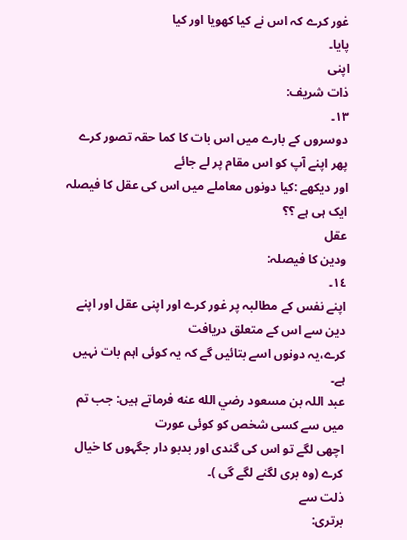غور کرے کہ اس نے کیا کھویا اور کیا
پایا۔
اپنی
ذات شریف:
١٣۔
دوسروں کے بارے میں اس بات کا کما حقہ تصور کرے پھر اپنے آپ کو اس مقام پر لے جائے
اور دیکھے :کیا دونوں معاملے میں اس کی عقل کا فیصلہ ایک ہی ہے ؟؟
عقل
ودین کا فیصلہ:
١٤۔
اپنے نفس کے مطالبہ پر غور کرے اور اپنی عقل اور اپنے دین سے اس کے متعلق دریافت
کرے،یہ دونوں اسے بتائیں گے کہ یہ کوئی اہم بات نہیں ہے۔
عبد اللہ بن مسعود رضي الله عنه فرماتے ہیں: جب تم میں سے کسی شخص کو کوئی عورت
اچھی لگے تو اس کی گندی اور بدبو دار جگہوں کا خیال کرے (وہ بری لگنے لگے گی )۔
ذلت سے
برتری: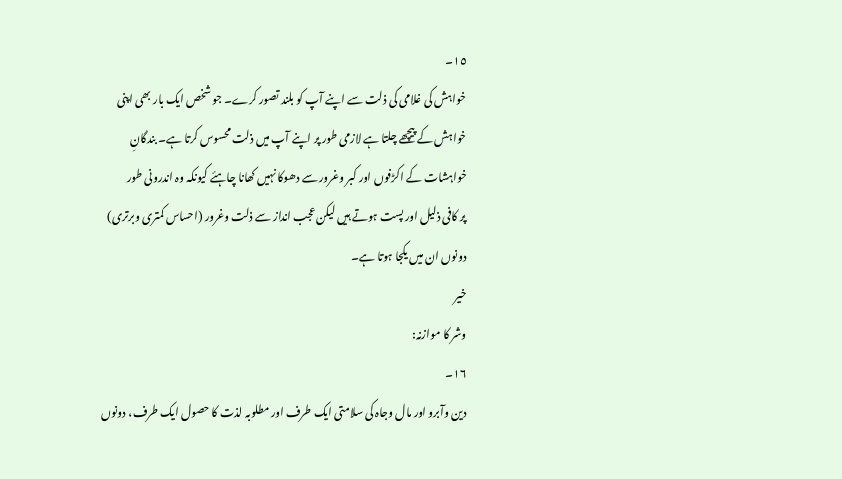١٥۔
خواہش کی غلامی کی ذلت سے اپنے آپ کو بلند تصور کرے۔ جو شخص ایک بار بھی اپنی
خواہش کے پیچھے چلتا ہے لازمی طور پر اپنے آپ میں ذلت محسوس کرتا ہے۔ بندگانِ
خواہشات کے اکڑفوں اور کبر وغرور سے دھوکا نہیں کھانا چاہئے کیونکہ وہ اندرونی طور
پر کافی ذلیل اور پست ہوتے ہیں لیکن عجب انداز سے ذلت وغرور (احساس کمتری وبرتری)
دونوں ان میں یکجا ہوتا ہے۔
خیر
وشر کا موازنہ:
١٦۔
دین وآبرو اور مال وجاہ کی سلامتی ایک طرف اور مطلوبہ لذت کا حصول ایک طرف، دونوں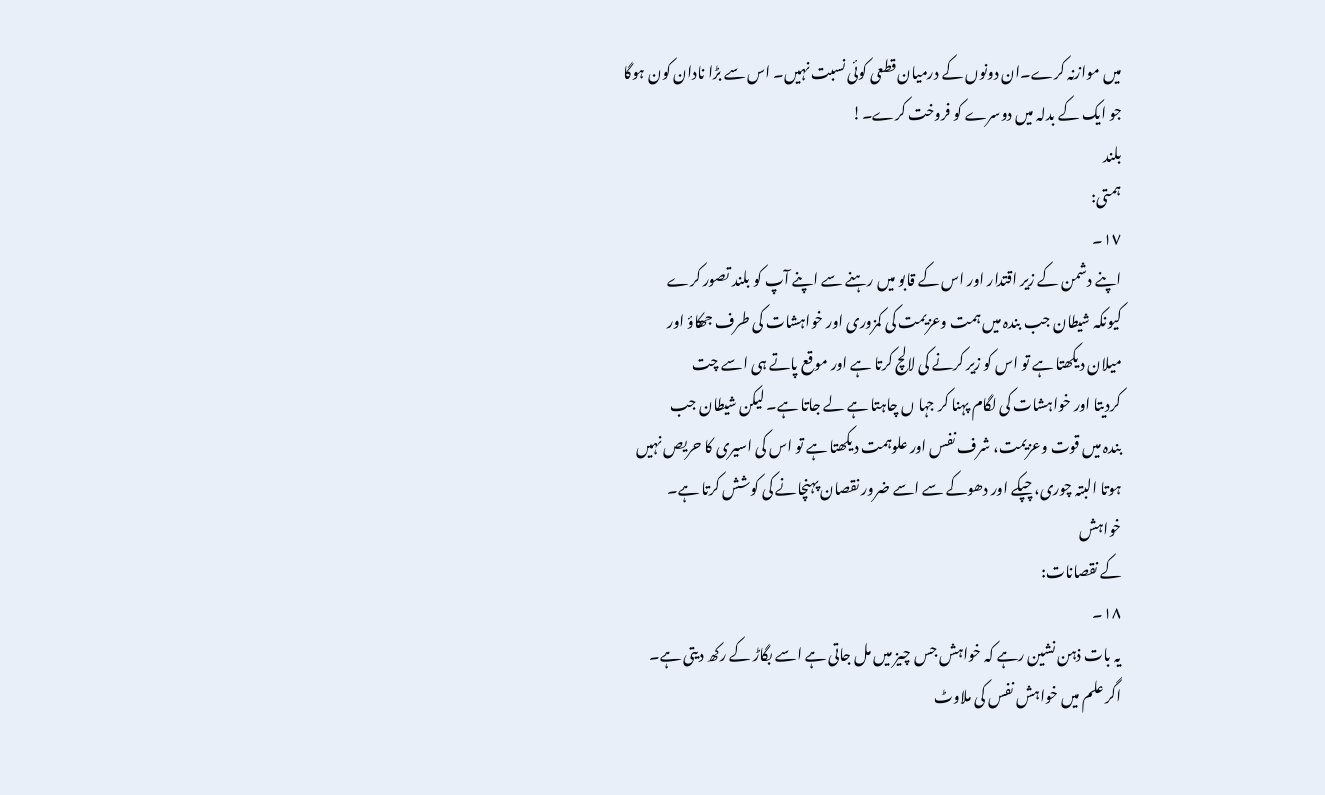میں موازنہ کرے۔ان دونوں کے درمیان قطعی کوئی نسبت نہیں۔ اس سے بڑا نادان کون ہوگا
جو ایک کے بدلہ میں دوسرے کو فروخت کرے۔!
بلند
ہمتی:
١٧۔
اپنے دشمن کے زیر اقتدار اور اس کے قابو میں رہنے سے اپنے آپ کو بلند تصور کرے
کیونکہ شیطان جب بندہ میں ہمت وعزیمت کی کمزوری اور خواہشات کی طرف جھکاؤ اور
میلان دیکھتا ہے تو اس کو زیر کرنے کی لالچ کرتا ہے اور موقع پاتے ہی اسے چت
کردیتا اور خواہشات کی لگام پہنا کر جہا ں چاہتا ہے لے جاتا ہے۔ لیکن شیطان جب
بندہ میں قوت وعزیمت، شرف نفس اور علوہمت دیکھتا ہے تو اس کی اسیری کا حریص نہیں
ہوتا البتہ چوری، چپکے اور دھوکے سے اسے ضرور نقصان پہنچانے کی کوشش کرتا ہے۔
خواہش
کے نقصانات:
١٨۔
یہ بات ذہن نشین رہے کہ خواہش جس چیز میں مل جاتی ہے اسے بگاڑ کے رکھ دیتی ہے۔
اگر علم میں خواہش نفس کی ملاوٹ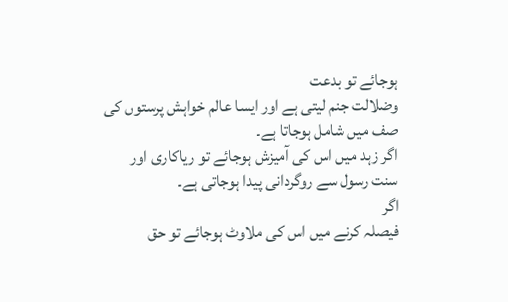ہوجائے تو بدعت
وضلالت جنم لیتی ہے اور ایسا عالم خواہش پرستوں کی صف میں شامل ہوجاتا ہے۔
اگر زہد میں اس کی آمیزش ہوجائے تو ریاکاری اور
سنت رسول سے روگردانی پیدا ہوجاتی ہے۔
اگر
فیصلہ کرنے میں اس کی ملاوٹ ہوجائے تو حق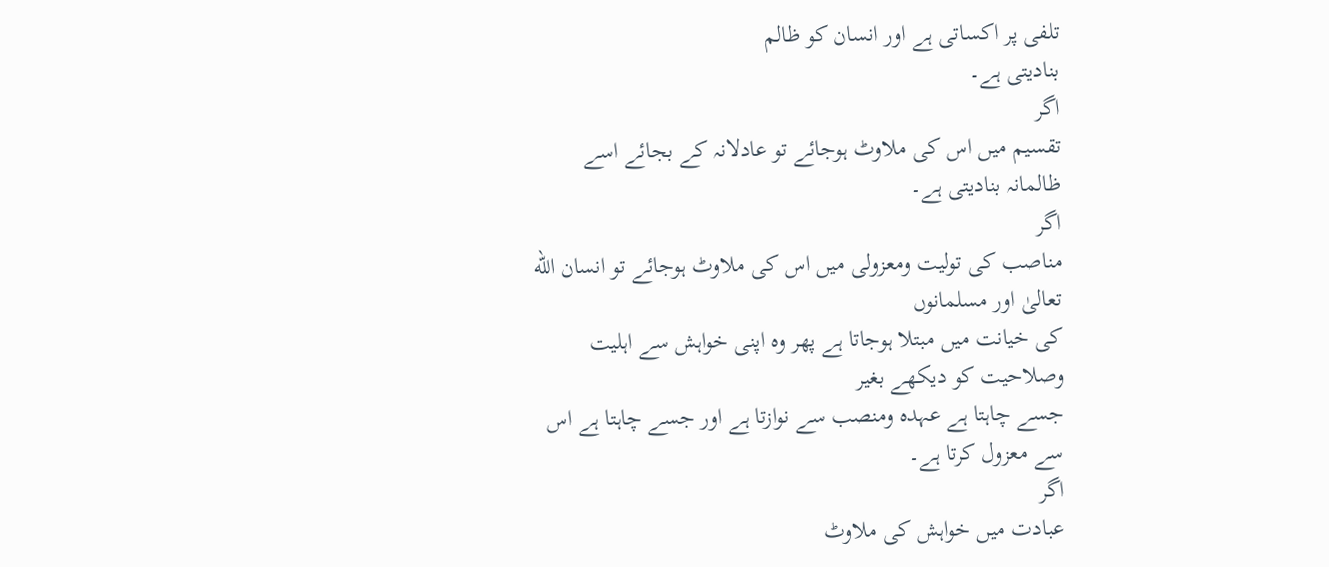تلفی پر اکساتی ہے اور انسان کو ظالم
بنادیتی ہے۔
اگر
تقسیم میں اس کی ملاوٹ ہوجائے تو عادلانہ کے بجائے اسے ظالمانہ بنادیتی ہے۔
اگر
مناصب کی تولیت ومعزولی میں اس کی ملاوٹ ہوجائے تو انسان الله تعالیٰ اور مسلمانوں
کی خیانت میں مبتلا ہوجاتا ہے پھر وہ اپنی خواہش سے اہلیت وصلاحیت کو دیکھے بغیر
جسے چاہتا ہے عہدہ ومنصب سے نوازتا ہے اور جسے چاہتا ہے اس سے معزول کرتا ہے۔
اگر
عبادت میں خواہش کی ملاوٹ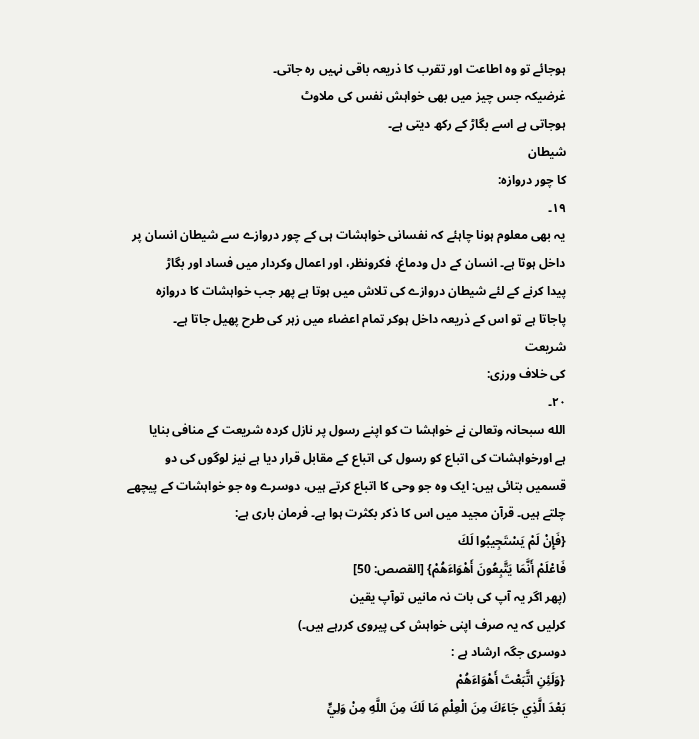ہوجائے تو وہ اطاعت اور تقرب کا ذریعہ باقی نہیں رہ جاتی۔
غرضیکہ جس چیز میں بھی خواہش نفس کی ملاوٹ
ہوجاتی ہے اسے بگاڑ کے رکھ دیتی ہے۔
شیطان
کا چور دروازہ:
١٩۔
یہ بھی معلوم ہونا چاہئے کہ نفسانی خواہشات ہی کے چور دروازے سے شیطان انسان پر
داخل ہوتا ہے۔ انسان کے دل ودماغ، فکرونظر، اور اعمال وکردار میں فساد اور بگاڑ
پیدا کرنے کے لئے شیطان دروازے کی تلاش میں ہوتا ہے پھر جب خواہشات کا دروازہ
پاجاتا ہے تو اس کے ذریعہ داخل ہوکر تمام اعضاء میں زہر کی طرح پھیل جاتا ہے۔
شریعت
کی خلاف ورزی:
٢٠۔
الله سبحانہ وتعالیٰ نے خواہشا ت کو اپنے رسول پر نازل کردہ شریعت کے منافی بنایا
ہے اورخواہشات کی اتباع کو رسول کی اتباع کے مقابل قرار دیا ہے نیز لوگوں کی دو
قسمیں بتائی ہیں: ایک وہ جو وحی کا اتباع کرتے ہیں، دوسرے وہ جو خواہشات کے پیچھے
چلتے ہیں۔ قرآن مجید میں اس کا ذکر بکثرت ہوا ہے۔ فرمان باری ہے:
{فَإِنْ لَمْ يَسْتَجِيبُوا لَكَ
فَاعْلَمْ أَنَّمَا يَتَّبِعُونَ أَهْوَاءَهُمْ} [القصص: 50]
(پھر اگر یہ آپ کی بات نہ مانیں توآپ یقین
کرلیں کہ یہ صرف اپنی خواہش کی پیروی کررہے ہیں۔)
دوسری جگہ ارشاد ہے :
{وَلَئِنِ اتَّبَعْتَ أَهْوَاءَهُمْ
بَعْدَ الَّذِي جَاءَكَ مِنَ الْعِلْمِ مَا لَكَ مِنَ اللَّهِ مِنْ وَلِيٍّ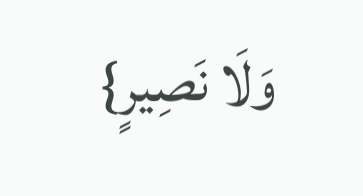وَلَا نَصِيرٍ}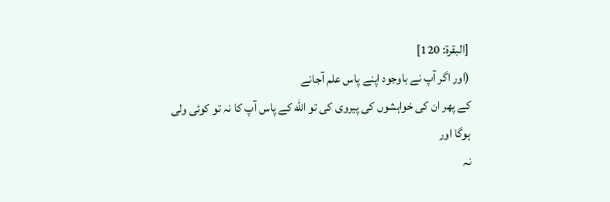[البقرة: 120]
(اور اگر آپ نے باوجود اپنے پاس علم آجانے
کے پھر ان کی خواہشوں کی پیروی کی تو الله کے پاس آپ کا نہ تو کوئی ولی ہوگا اور
نہ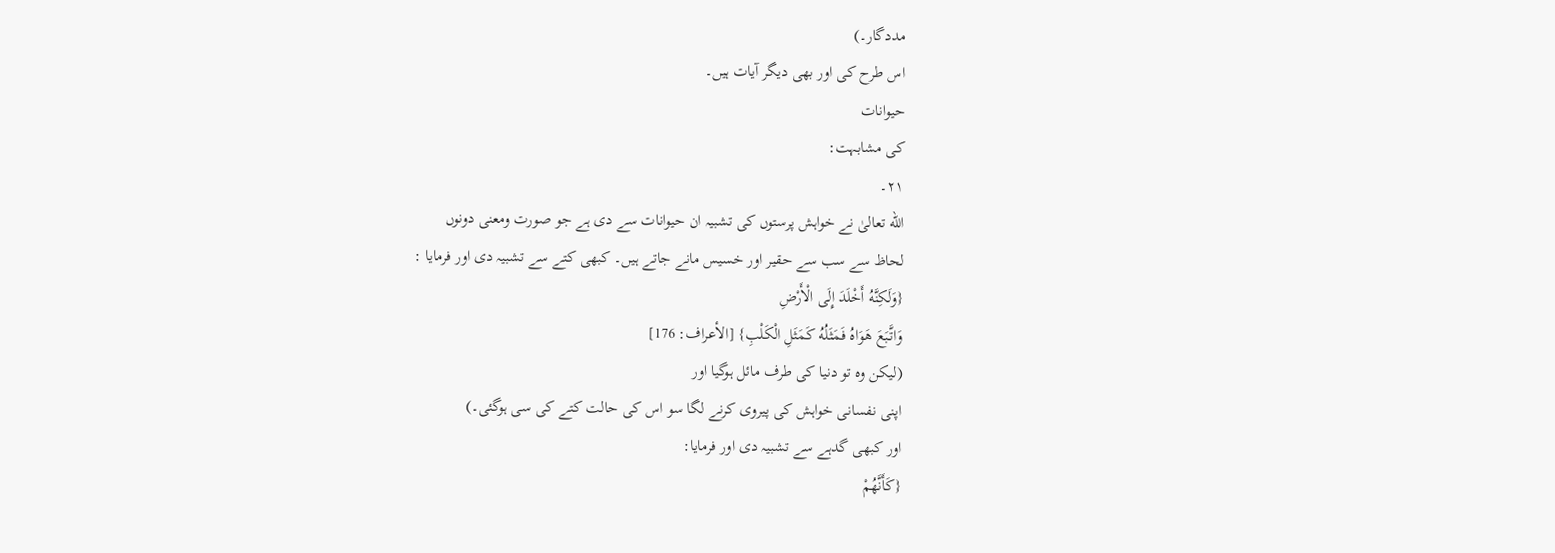مددگار۔)
اس طرح کی اور بھی دیگر آیات ہیں۔
حیوانات
کی مشابہت:
٢١۔
الله تعالیٰ نے خواہش پرستوں کی تشبیہ ان حیوانات سے دی ہے جو صورت ومعنی دونوں
لحاظ سے سب سے حقیر اور خسیس مانے جاتے ہیں۔ کبھی کتے سے تشبیہ دی اور فرمایا :
{وَلَكِنَّهُ أَخْلَدَ إِلَى الْأَرْضِ
وَاتَّبَعَ هَوَاهُ فَمَثَلُهُ كَمَثَلِ الْكَلْبِ} [الأعراف: 176]
(لیکن وہ تو دنیا کی طرف مائل ہوگیا اور
اپنی نفسانی خواہش کی پیروی کرنے لگا سو اس کی حالت کتے کی سی ہوگئی۔)
اور کبھی گدہے سے تشبیہ دی اور فرمایا:
{كَأَنَّهُمْ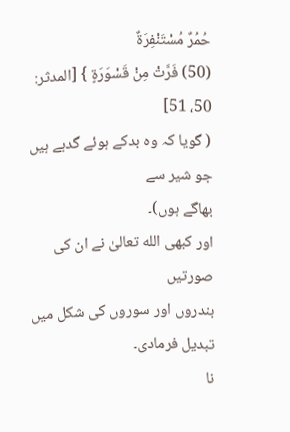حُمُرٌ مُسْتَنْفِرَةٌ
(50) فَرَّتْ مِنْ قَسْوَرَةٍ } [المدثر: 50، 51]
( گویا کہ وہ بدکے ہوئے گدہے ہیں جو شیر سے
بھاگے ہوں)۔
اور کبھی الله تعالیٰ نے ان کی صورتیں
بندروں اور سوروں کی شکل میں تبدیل فرمادی۔
نا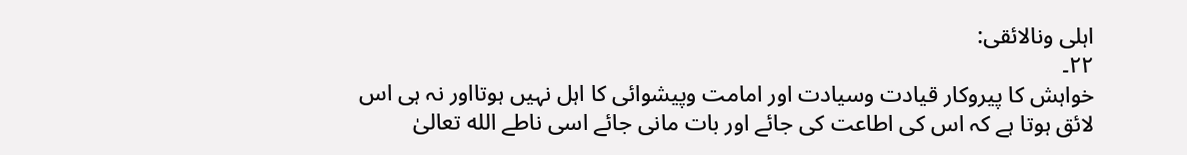اہلی ونالائقی:
٢٢۔
خواہش کا پیروکار قیادت وسیادت اور امامت وپیشوائی کا اہل نہیں ہوتااور نہ ہی اس
لائق ہوتا ہے کہ اس کی اطاعت کی جائے اور بات مانی جائے اسی ناطے الله تعالیٰ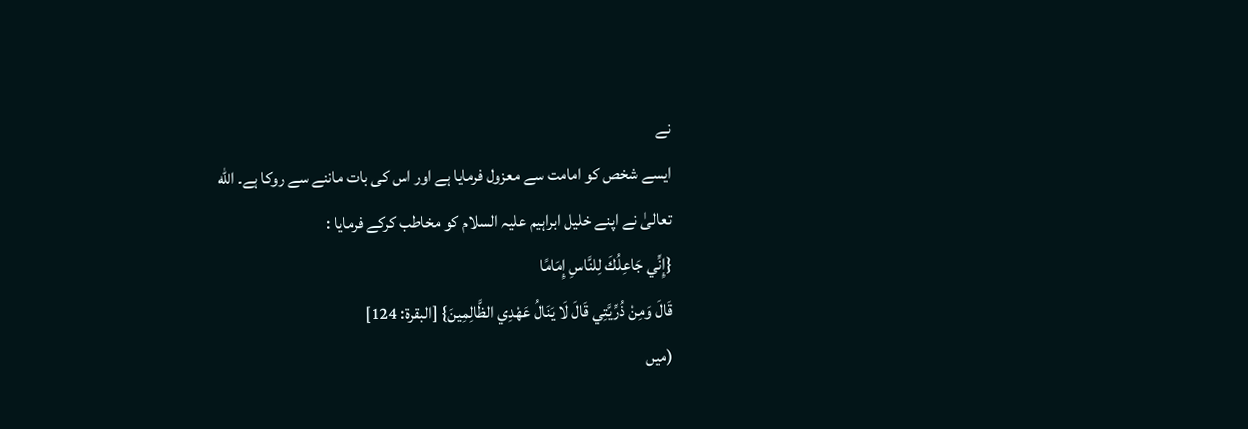نے
ایسے شخص کو امامت سے معزول فرمایا ہے اور اس کی بات ماننے سے روکا ہے۔ الله
تعالیٰ نے اپنے خلیل ابراہیم علیہ السلام کو مخاطب کرکے فرمایا :
{إِنِّي جَاعِلُكَ لِلنَّاسِ إِمَامًا
قَالَ وَمِنْ ذُرِّيَّتِي قَالَ لَا يَنَالُ عَهْدِي الظَّالِمِينَ} [البقرة: 124]
(میں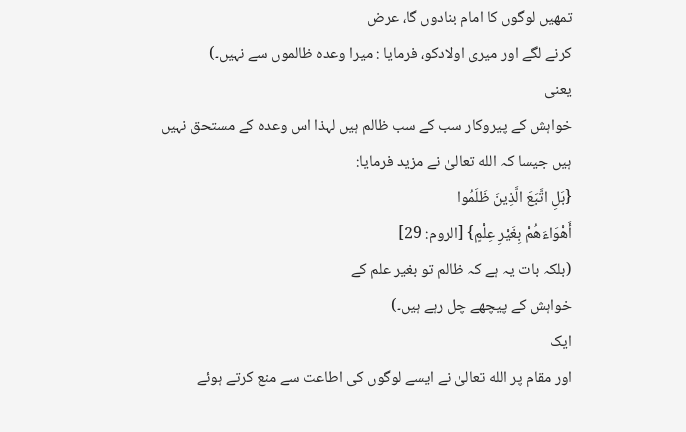تمھیں لوگوں کا امام بنادوں گا، عرض
کرنے لگے اور میری اولادکو، فرمایا : میرا وعدہ ظالموں سے نہیں۔)
یعنی
خواہش کے پیروکار سب کے سب ظالم ہیں لہذا اس وعدہ کے مستحق نہیں ہیں جیسا کہ الله تعالیٰ نے مزید فرمایا:
{بَلِ اتَّبَعَ الَّذِينَ ظَلَمُوا
أَهْوَاءَهُمْ بِغَيْرِ عِلْمٍ} [الروم: 29]
(بلکہ بات یہ ہے کہ ظالم تو بغیر علم کے
خواہش کے پیچھے چل رہے ہیں۔)
ایک
اور مقام پر الله تعالیٰ نے ایسے لوگوں کی اطاعت سے منع کرتے ہوئے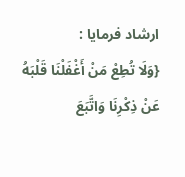ارشاد فرمایا :
{وَلَا تُطِعْ مَنْ أَغْفَلْنَا قَلْبَهُ
عَنْ ذِكْرِنَا وَاتَّبَعَ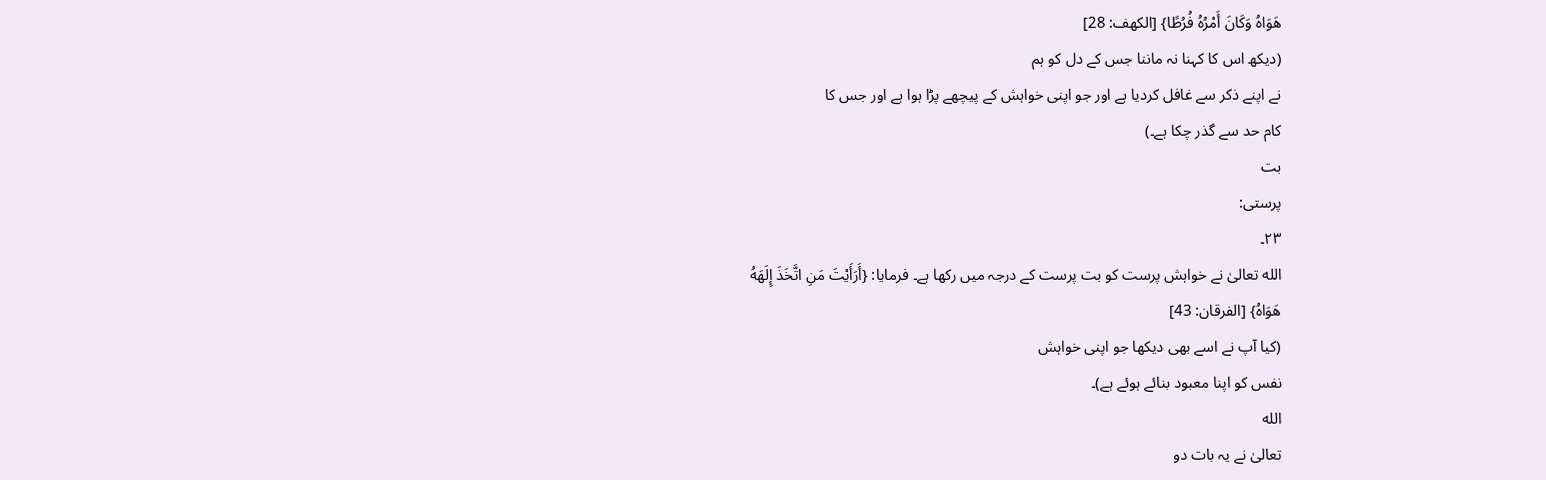هَوَاهُ وَكَانَ أَمْرُهُ فُرُطًا} [الكهف: 28]
(دیکھ اس کا کہنا نہ ماننا جس کے دل کو ہم
نے اپنے ذکر سے غافل کردیا ہے اور جو اپنی خواہش کے پیچھے پڑا ہوا ہے اور جس کا
کام حد سے گذر چکا ہے۔)
بت
پرستی:
٢٣۔
الله تعالیٰ نے خواہش پرست کو بت پرست کے درجہ میں رکھا ہے۔ فرمایا: {أَرَأَيْتَ مَنِ اتَّخَذَ إِلَهَهُ
هَوَاهُ} [الفرقان: 43]
(کیا آپ نے اسے بھی دیکھا جو اپنی خواہش
نفس کو اپنا معبود بنائے ہوئے ہے)۔
الله
تعالیٰ نے یہ بات دو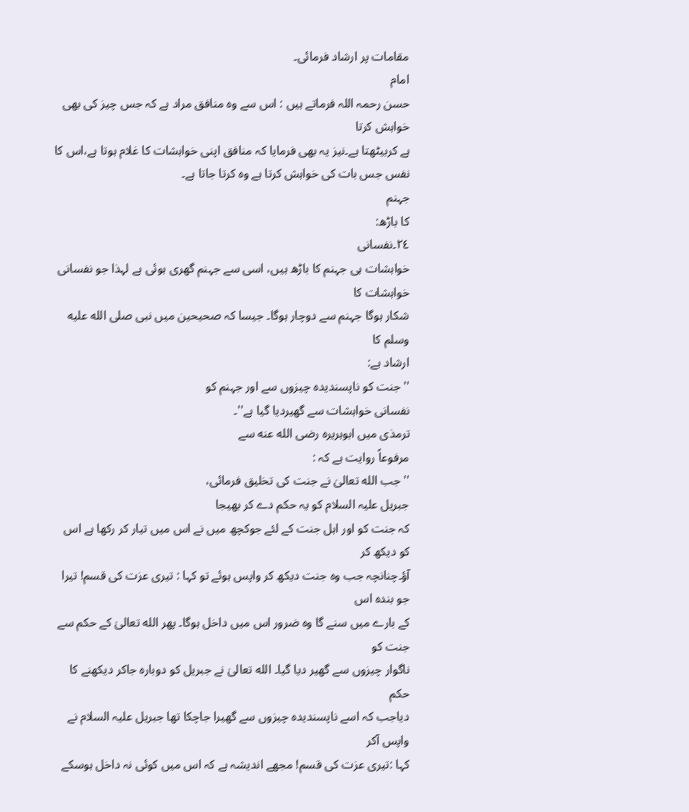مقامات پر ارشاد فرمائی۔
امام
حسن رحمہ اللہ فرماتے ہیں : اس سے وہ منافق مراد ہے کہ جس چیز کی بھی خواہش کرتا
ہے کربیٹھتا ہے۔نیز یہ بھی فرمایا کہ منافق اپنی خواہشات کا غلام ہوتا ہے،اس کا
نفس جس بات کی خواہش کرتا ہے وہ کرتا جاتا ہے۔
جہنم
کا باڑھ:
٢٤۔نفسانی
خواہشات ہی جہنم کا باڑھ ہیں، اسی سے جہنم گھری ہوئی ہے لہذا جو نفسانی خواہشات کا
شکار ہوگا جہنم سے دوچار ہوگا۔ جیسا کہ صحیحین میں نبی صلى الله عليه وسلم کا
ارشاد ہے:
''جنت کو ناپسندیدہ چیزوں سے اور جہنم کو
نفسانی خواہشات سے گھیردیا گیا ہے''۔
ترمذی میں ابوہریرہ رضى الله عنه سے
مرفوعاً روایت ہے کہ :
''جب الله تعالیٰ نے جنت کی تخلیق فرمائی،
جبریل علیہ السلام کو یہ حکم دے کر بھیجا
کہ جنت کو اور اہل جنت کے لئے جوکچھ میں نے اس میں تیار کر رکھا ہے اس کو دیکھ کر
آؤ۔چنانچہ جب وہ جنت دیکھ کر واپس ہوئے تو کہا : تیری عزت کی قسم! تیرا جو بندہ اس
کے بارے میں سنے گا وہ ضرور اس میں داخل ہوگا۔ پھر الله تعالیٰ کے حکم سے جنت کو
ناگوار چیزوں سے گھیر دیا گیا۔ الله تعالیٰ نے جبریل کو دوبارہ جاکر دیکھنے کا حکم
دیاجب کہ اسے ناپسندیدہ چیزوں سے گھیرا جاچکا تھا جبریل علیہ السلام نے واپس آکر
کہا :تیری عزت کی قسم! مجھے اندیشہ ہے کہ اس میں کوئی نہ داخل ہوسکے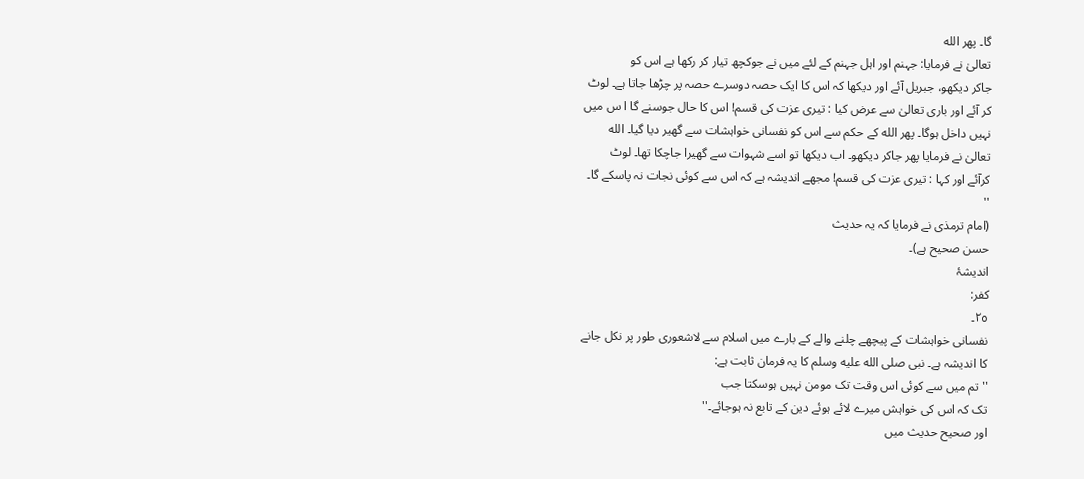گا۔ پھر الله
تعالیٰ نے فرمایا: جہنم اور اہل جہنم کے لئے میں نے جوکچھ تیار کر رکھا ہے اس کو
جاکر دیکھو، جبریل آئے اور دیکھا کہ اس کا ایک حصہ دوسرے حصہ پر چڑھا جاتا ہے۔ لوٹ
کر آئے اور باری تعالیٰ سے عرض کیا : تیری عزت کی قسم! اس کا حال جوسنے گا ا س میں
نہیں داخل ہوگا۔ پھر الله کے حکم سے اس کو نفسانی خواہشات سے گھیر دیا گیا۔ الله
تعالیٰ نے فرمایا پھر جاکر دیکھو۔ اب دیکھا تو اسے شہوات سے گھیرا جاچکا تھا۔ لوٹ
کرآئے اور کہا : تیری عزت کی قسم! مجھے اندیشہ ہے کہ اس سے کوئی نجات نہ پاسکے گا۔
''
(امام ترمذی نے فرمایا کہ یہ حدیث
حسن صحیح ہے)۔
اندیشۂ
کفر:
٢٥۔
نفسانی خواہشات کے پیچھے چلنے والے کے بارے میں اسلام سے لاشعوری طور پر نکل جانے
کا اندیشہ ہے۔ نبی صلى الله عليه وسلم کا یہ فرمان ثابت ہے:
''تم میں سے کوئی اس وقت تک مومن نہیں ہوسکتا جب
تک کہ اس کی خواہش میرے لائے ہوئے دین کے تابع نہ ہوجائے۔''
اور صحیح حدیث میں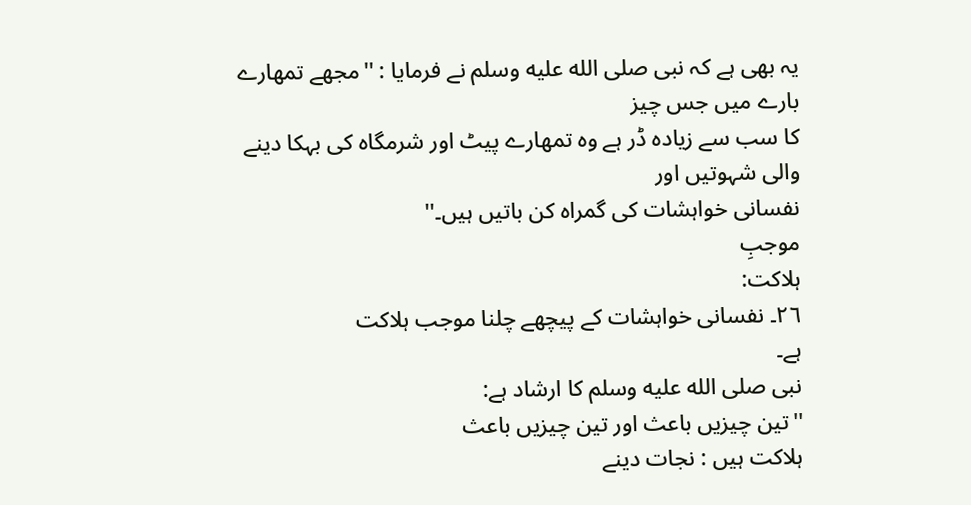یہ بھی ہے کہ نبی صلى الله عليه وسلم نے فرمایا : ''مجھے تمھارے بارے میں جس چیز
کا سب سے زیادہ ڈر ہے وہ تمھارے پیٹ اور شرمگاہ کی بہکا دینے والی شہوتیں اور
نفسانی خواہشات کی گمراہ کن باتیں ہیں۔''
موجبِ
ہلاکت:
٢٦۔ نفسانی خواہشات کے پیچھے چلنا موجب ہلاکت
ہے۔
نبی صلى الله عليه وسلم کا ارشاد ہے:
''تین چیزیں باعث اور تین چیزیں باعث
ہلاکت ہیں : نجات دینے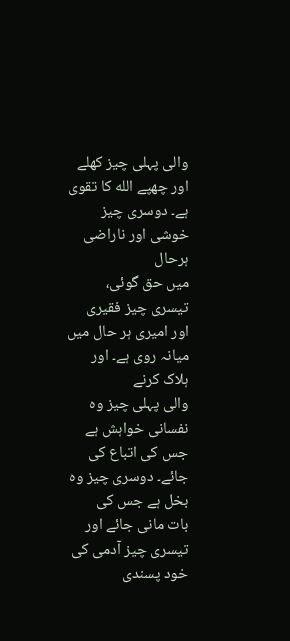والی پہلی چیز کھلے اور چھپے الله کا تقوی ہے۔ دوسری چیز خوشی اور ناراضی ہرحال
میں حق گوئی، تیسری چیز فقیری اور امیری ہر حال میں میانہ روی ہے۔ اور ہلاک کرنے
والی پہلی چیز وہ نفسانی خواہش ہے جس کی اتباع کی جائے۔ دوسری چیز وہ بخل ہے جس کی
بات مانی جائے اور تیسری چیز آدمی کی خود پسندی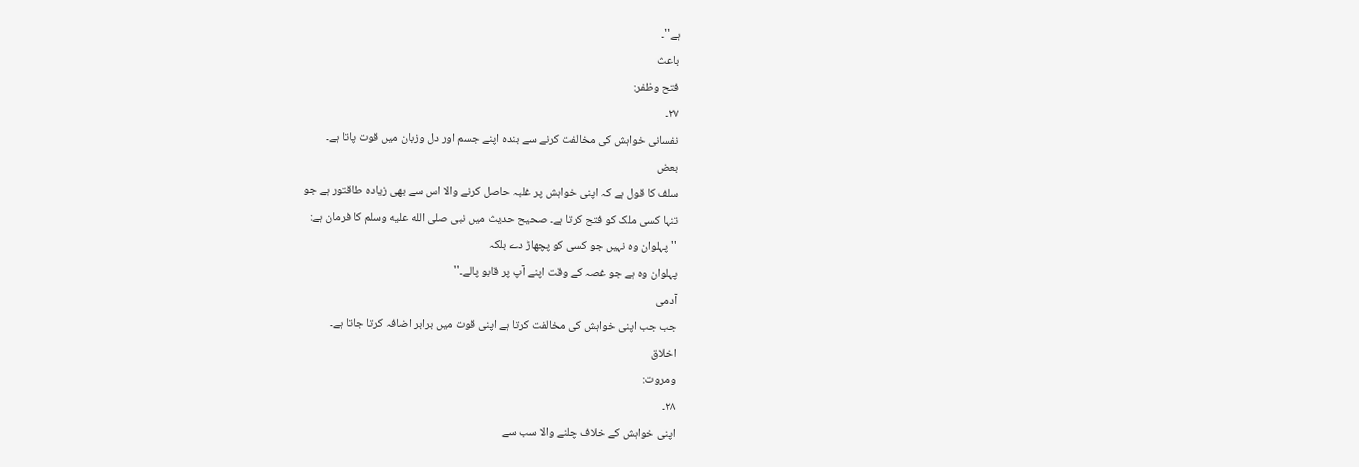ہے''۔
باعث
فتح وظفر:
٢٧۔
نفسانی خواہش کی مخالفت کرنے سے بندہ اپنے جسم اور دل وزبان میں قوت پاتا ہے۔
بعض
سلف کا قول ہے کہ اپنی خواہش پر غلبہ حاصل کرنے والا اس سے بھی زیادہ طاقتور ہے جو
تنہا کسی ملک کو فتح کرتا ہے۔ صحیح حدیث میں نبی صلى الله عليه وسلم کا فرمان ہے:
''پہلوان وہ نہیں جو کسی کو پچھاڑ دے بلکہ
پہلوان وہ ہے جو غصہ کے وقت اپنے آپ پر قابو پالے۔''
آدمی
جب جب اپنی خواہش کی مخالفت کرتا ہے اپنی قوت میں برابر اضافہ کرتا جاتا ہے۔
اخلاق
ومروت:
٢٨۔
اپنی خواہش کے خلاف چلنے والا سب سے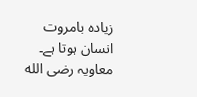زیادہ بامروت انسان ہوتا ہے۔ معاویہ رضى الله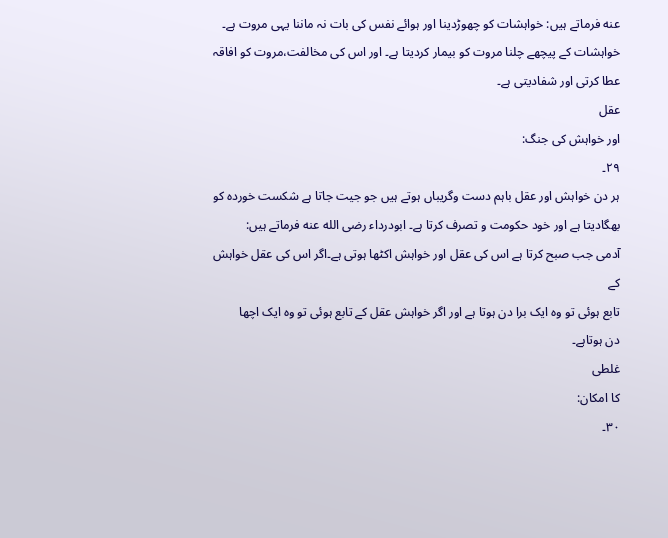عنه فرماتے ہیں: خواہشات کو چھوڑدینا اور ہوائے نفس کی بات نہ ماننا یہی مروت ہے۔
خواہشات کے پیچھے چلنا مروت کو بیمار کردیتا ہے۔ اور اس کی مخالفت،مروت کو افاقہ
عطا کرتی اور شفادیتی ہے۔
عقل
اور خواہش کی جنگ:
٢٩۔
ہر دن خواہش اور عقل باہم دست وگریباں ہوتے ہیں جو جیت جاتا ہے شکست خوردہ کو
بھگادیتا ہے اور خود حکومت و تصرف کرتا ہے۔ ابودرداء رضى الله عنه فرماتے ہیں:
آدمی جب صبح کرتا ہے اس کی عقل اور خواہش اکٹھا ہوتی ہے۔اگر اس کی عقل خواہش کے
تابع ہوئی تو وہ ایک برا دن ہوتا ہے اور اگر خواہش عقل کے تابع ہوئی تو وہ ایک اچھا
دن ہوتاہے۔
غلطی
کا امکان:
٣٠۔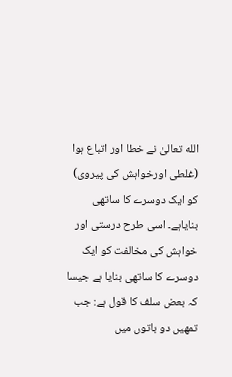الله تعالیٰ نے خطا اور اتباع ہوا (غلطی اورخواہش کی پیروی) کو ایک دوسرے کا ساتھی
بنایاہے۔ اسی طرح درستی اور خواہش کی مخالفت کو ایک دوسرے کا ساتھی بنایا ہے جیسا
کہ بعض سلف کا قول ہے: جب تمھیں دو باتوں میں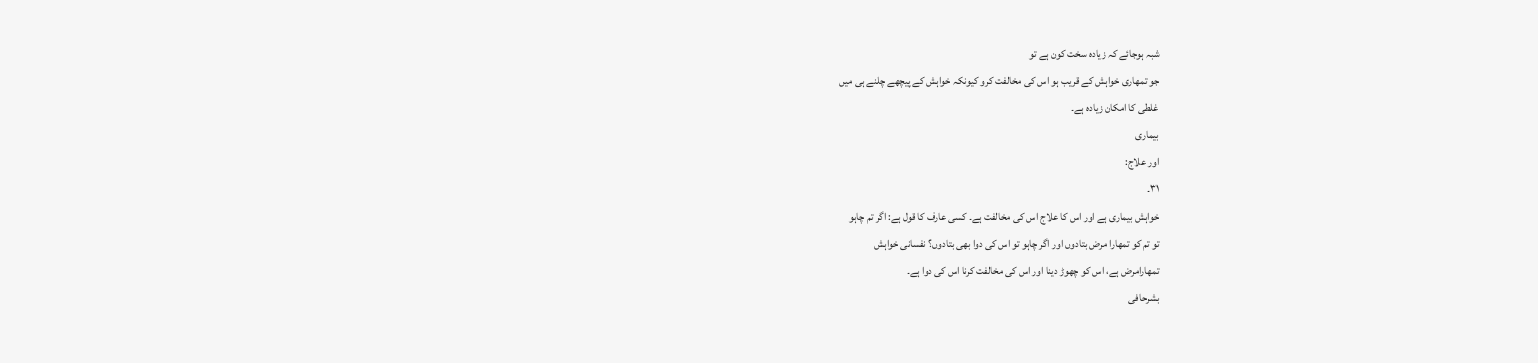شبہ ہوجائے کہ زیادہ سخت کون ہے تو
جو تمھاری خواہش کے قریب ہو اس کی مخالفت کرو کیونکہ خواہش کے پیچھے چلنے ہی میں
غلطی کا امکان زیادہ ہے۔
بیماری
اور علاج:
٣١۔
خواہش بیماری ہے اور اس کا علاج اس کی مخالفت ہے۔ کسی عارف کا قول ہے: اگر تم چاہو
تو تم کو تمھارا مرض بتادوں اور اگر چاہو تو اس کی دوا بھی بتادوں؟ نفسانی خواہش
تمھارامرض ہے، اس کو چھوڑ دینا اور اس کی مخالفت کرنا اس کی دوا ہے۔
بشرحافی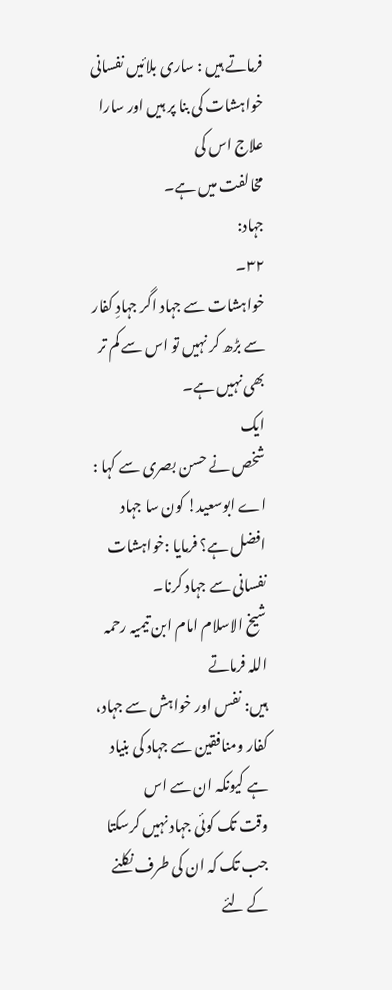فرماتے ہیں : ساری بلائیں نفسانی خواہشات کی بنا پر ہیں اور سارا علاج اس کی
مخالفت میں ہے۔
جہاد:
٣٢۔
خواہشات سے جہاد اگر جہادِ کفار سے بڑھ کر نہیں تو اس سے کم تر بھی نہیں ہے۔
ایک
شخص نے حسن بصری سے کہا : اے ابوسعید! کون سا جہاد افضل ہے؟ فرمایا :خواہشات
نفسانی سے جہاد کرنا۔
شیخ الاسلام امام ابن تیمیہ رحمہ اللہ فرماتے
ہیں: نفس اور خواہش سے جہاد، کفار ومنافقین سے جہاد کی بنیاد ہے کیونکہ ان سے اس
وقت تک کوئی جہاد نہیں کرسکتا جب تک کہ ان کی طرف نکلنے کے لئے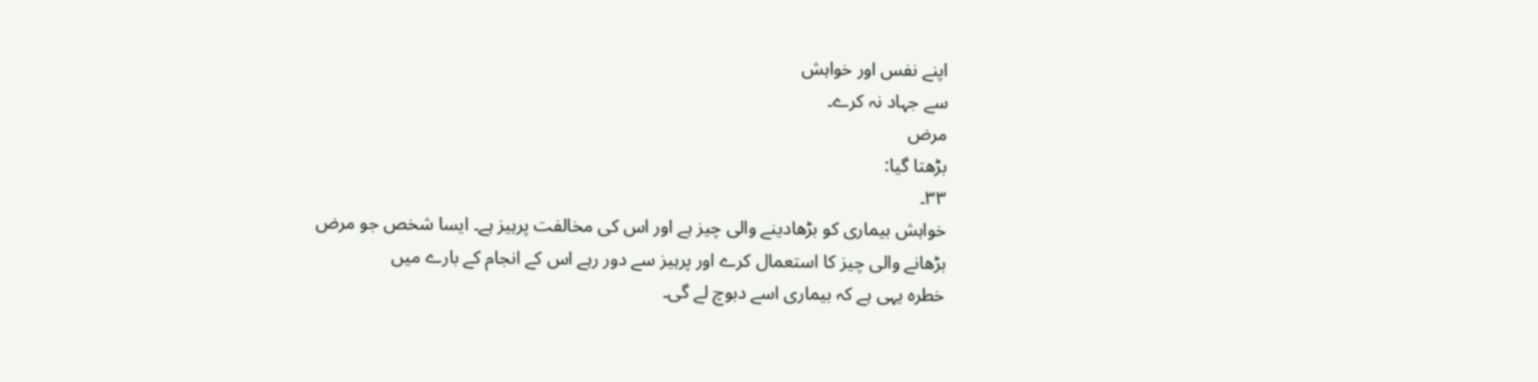اپنے نفس اور خواہش
سے جہاد نہ کرے۔
مرض
بڑھتا گیا:
٣٣۔
خواہش بیماری کو بڑھادینے والی چیز ہے اور اس کی مخالفت پرہیز ہے۔ ایسا شخص جو مرض
بڑھانے والی چیز کا استعمال کرے اور پرہیز سے دور رہے اس کے انجام کے بارے میں
خطرہ یہی ہے کہ بیماری اسے دبوچ لے گی۔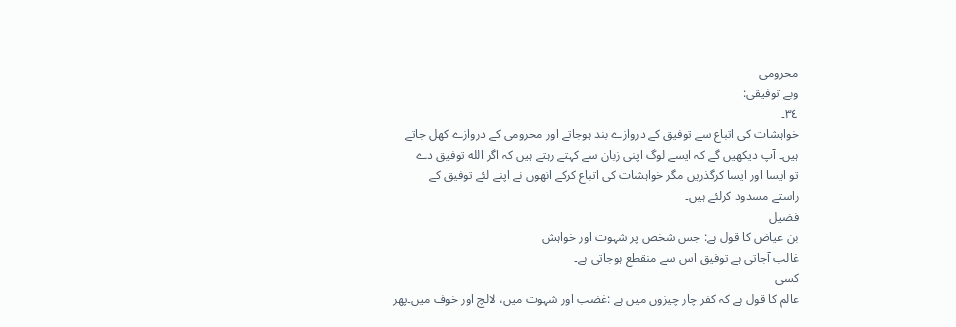محرومی
وبے توفیقی:
٣٤۔
خواہشات کی اتباع سے توفیق کے دروازے بند ہوجاتے اور محرومی کے دروازے کھل جاتے
ہیں۔ آپ دیکھیں گے کہ ایسے لوگ اپنی زبان سے کہتے رہتے ہیں کہ اگر الله توفیق دے
تو ایسا اور ایسا کرگذریں مگر خواہشات کی اتباع کرکے انھوں نے اپنے لئے توفیق کے
راستے مسدود کرلئے ہیں۔
فضیل
بن عیاض کا قول ہے: جس شخص پر شہوت اور خواہش
غالب آجاتی ہے توفیق اس سے منقطع ہوجاتی ہے۔
کسی
عالم کا قول ہے کہ کفر چار چیزوں میں ہے :غضب اور شہوت میں، لالچ اور خوف میں۔پھر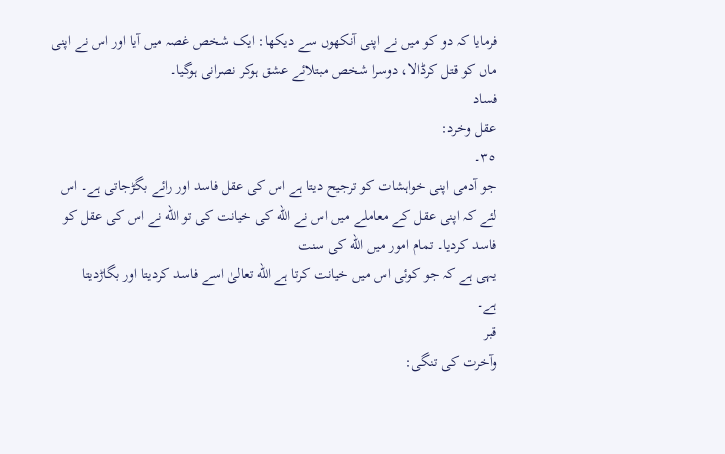فرمایا کہ دو کو میں نے اپنی آنکھوں سے دیکھا: ایک شخص غصہ میں آیا اور اس نے اپنی
ماں کو قتل کرڈالا، دوسرا شخص مبتلائے عشق ہوکر نصرانی ہوگیا۔
فساد
عقل وخرد:
٣٥۔
جو آدمی اپنی خواہشات کو ترجیح دیتا ہے اس کی عقل فاسد اور رائے بگڑجاتی ہے۔ اس
لئے کہ اپنی عقل کے معاملے میں اس نے الله کی خیانت کی تو الله نے اس کی عقل کو
فاسد کردیا۔ تمام امور میں الله کی سنت
یہی ہے کہ جو کوئی اس میں خیانت کرتا ہے الله تعالیٰ اسے فاسد کردیتا اور بگاڑدیتا
ہے۔
قبر
وآخرت کی تنگی: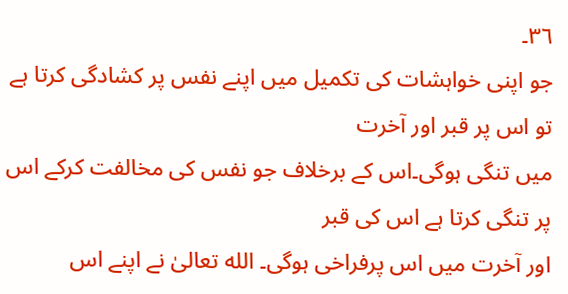٣٦۔
جو اپنی خواہشات کی تکمیل میں اپنے نفس پر کشادگی کرتا ہے تو اس پر قبر اور آخرت
میں تنگی ہوگی۔اس کے برخلاف جو نفس کی مخالفت کرکے اس پر تنگی کرتا ہے اس کی قبر
اور آخرت میں اس پرفراخی ہوگی۔ الله تعالیٰ نے اپنے اس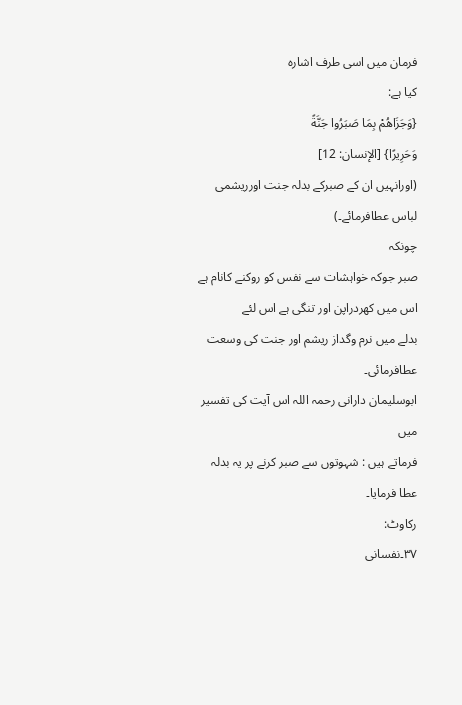فرمان میں اسی طرف اشارہ
کیا ہے:
{وَجَزَاهُمْ بِمَا صَبَرُوا جَنَّةً
وَحَرِيرًا} [الإنسان: 12]
(اورانہیں ان کے صبرکے بدلہ جنت اورریشمی
لباس عطافرمائے۔)
چونکہ
صبر جوکہ خواہشات سے نفس کو روکنے کانام ہے اس میں کھردراپن اور تنگی ہے اس لئے
بدلے میں نرم وگداز ریشم اور جنت کی وسعت عطافرمائی۔
ابوسلیمان دارانی رحمہ اللہ اس آیت کی تفسیر میں
فرماتے ہیں : شہوتوں سے صبر کرنے پر یہ بدلہ عطا فرمایا۔
رکاوٹ:
٣٧۔نفسانی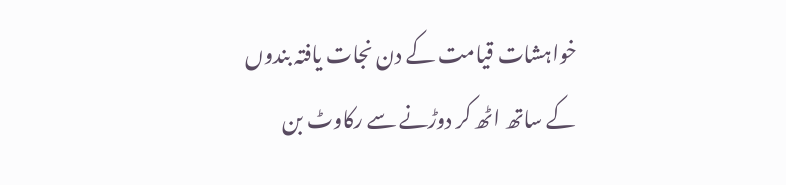خواہشات قیامت کے دن نجات یافتہ بندوں کے ساتھ اٹھ کر دوڑنے سے رکاوٹ بن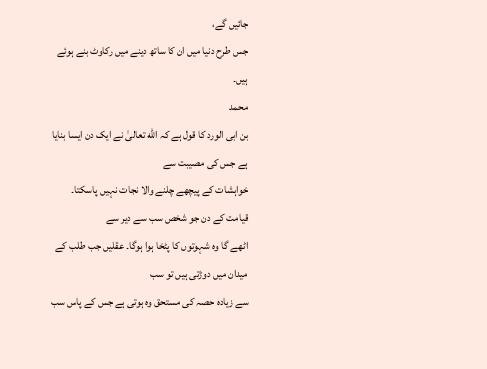جائیں گے،
جس طرح دنیا میں ان کا ساتھ دینے میں رکاوٹ بنے ہوئے ہیں۔
محمد
بن ابی الورد کا قول ہے کہ الله تعالیٰ نے ایک دن ایسا بنایا ہے جس کی مصیبت سے
خواہشات کے پیچھے چلنے والا نجات نہیں پاسکتا۔ قیامت کے دن جو شخص سب سے دیر سے
اٹھے گا وہ شہوتوں کا پٹخا ہوا ہوگا۔ عقلیں جب طلب کے میدان میں دوڑتی ہیں تو سب
سے زیادہ حصہ کی مستحق وہ ہوتی ہے جس کے پاس سب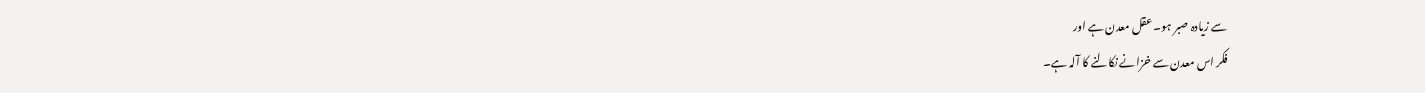سے زیادہ صبر ہو۔ عقل معدن ہے اور
فکر اس معدن سے خزانے نکالنے کا آلہ ہے۔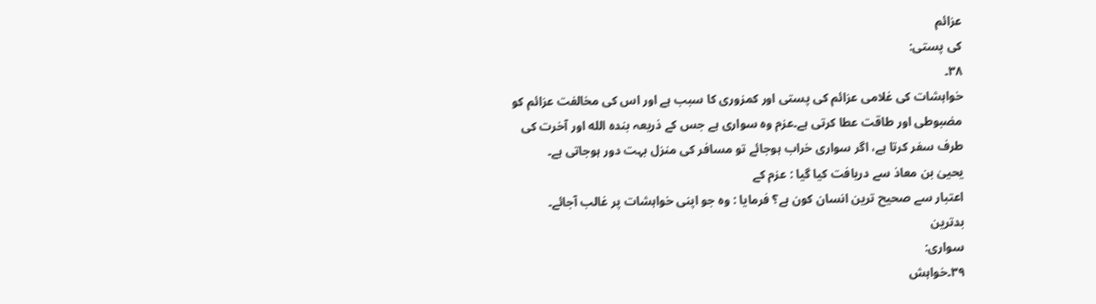عزائم
کی پستی:
٣٨۔
خواہشات کی غلامی عزائم کی پستی اور کمزوری کا سبب ہے اور اس کی مخالفت عزائم کو
مضبوطی اور طاقت عطا کرتی ہے۔عزم وہ سواری ہے جس کے ذریعہ بندہ الله اور آخرت کی
طرف سفر کرتا ہے، اگر سواری خراب ہوجائے تو مسافر کی منزل بہت دور ہوجاتی ہے۔
یحییٰ بن معاذ سے دریافت کیا گیا : عزم کے
اعتبار سے صحیح ترین انسان کون ہے؟ فرمایا : وہ جو اپنی خواہشات پر غالب آجائے۔
بدترین
سواری:
٣٩۔خواہش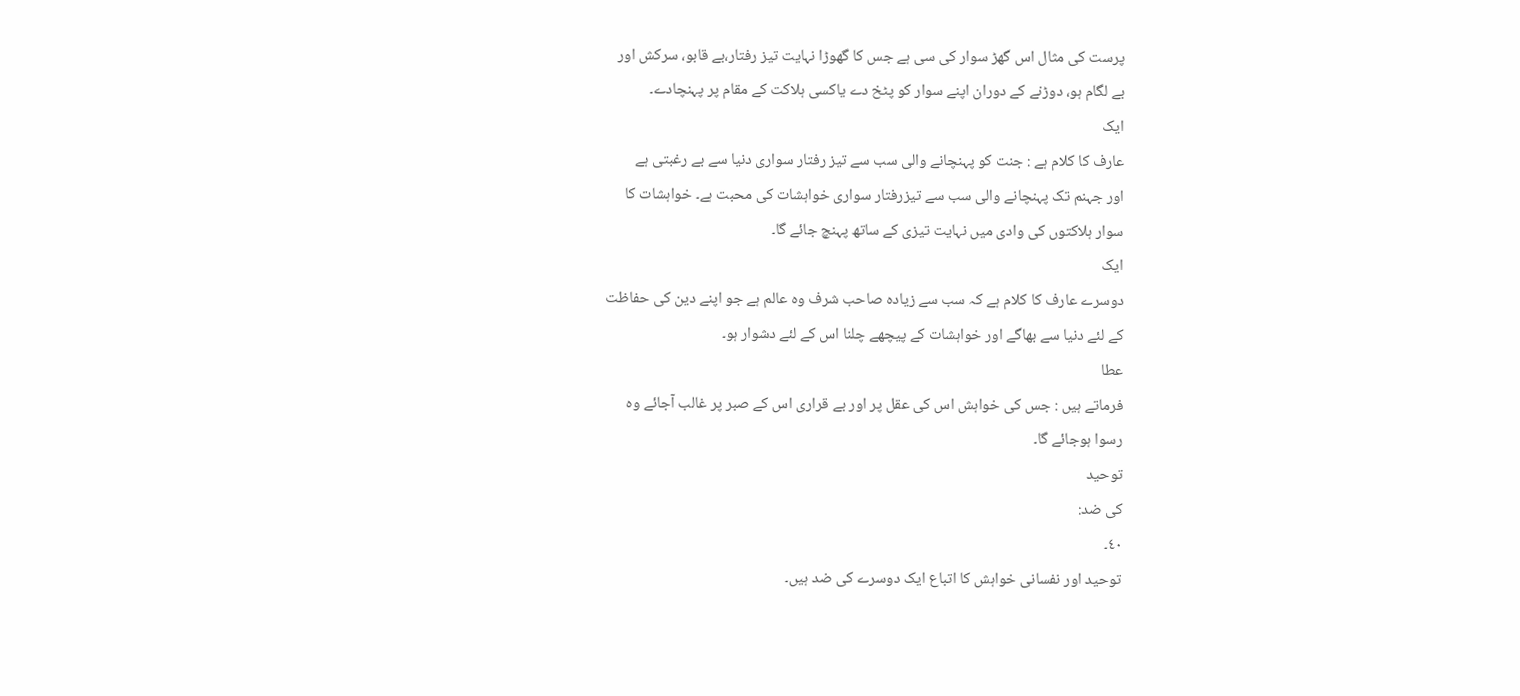پرست کی مثال اس گھڑ سوار کی سی ہے جس کا گھوڑا نہایت تیز رفتار،بے قابو، سرکش اور
بے لگام ہو، دوڑنے کے دوران اپنے سوار کو پٹخ دے یاکسی ہلاکت کے مقام پر پہنچادے۔
ایک
عارف کا کلام ہے : جنت کو پہنچانے والی سب سے تیز رفتار سواری دنیا سے بے رغبتی ہے
اور جہنم تک پہنچانے والی سب سے تیزرفتار سواری خواہشات کی محبت ہے۔ خواہشات کا
سوار ہلاکتوں کی وادی میں نہایت تیزی کے ساتھ پہنچ جائے گا۔
ایک
دوسرے عارف کا کلام ہے کہ سب سے زیادہ صاحب شرف وہ عالم ہے جو اپنے دین کی حفاظت
کے لئے دنیا سے بھاگے اور خواہشات کے پیچھے چلنا اس کے لئے دشوار ہو۔
عطا
فرماتے ہیں : جس کی خواہش اس کی عقل پر اور بے قراری اس کے صبر پر غالب آجائے وہ
رسوا ہوجائے گا۔
توحید
کی ضد:
٤٠۔
توحید اور نفسانی خواہش کا اتباع ایک دوسرے کی ضد ہیں۔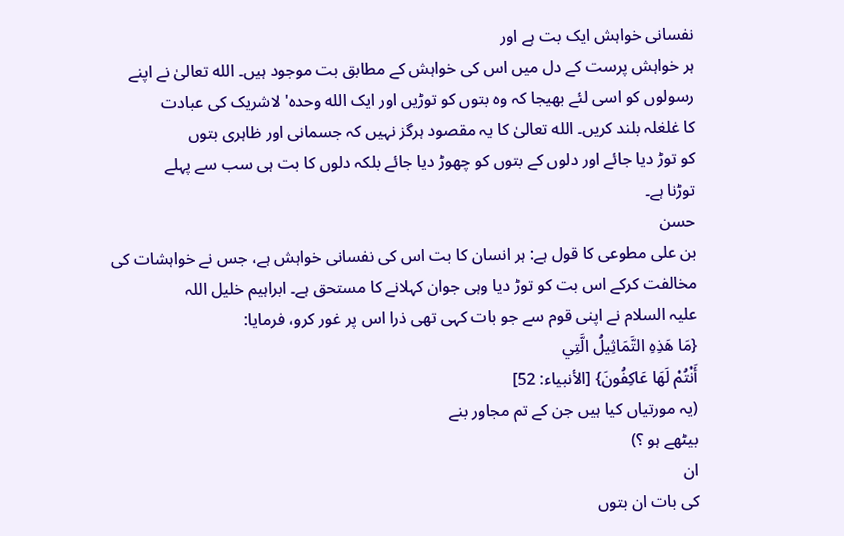نفسانی خواہش ایک بت ہے اور
ہر خواہش پرست کے دل میں اس کی خواہش کے مطابق بت موجود ہیں۔ الله تعالیٰ نے اپنے
رسولوں کو اسی لئے بھیجا کہ وہ بتوں کو توڑیں اور ایک الله وحدہ' لاشریک کی عبادت
کا غلغلہ بلند کریں۔ الله تعالیٰ کا یہ مقصود ہرگز نہیں کہ جسمانی اور ظاہری بتوں
کو توڑ دیا جائے اور دلوں کے بتوں کو چھوڑ دیا جائے بلکہ دلوں کا بت ہی سب سے پہلے
توڑنا ہے۔
حسن
بن علی مطوعی کا قول ہے: ہر انسان کا بت اس کی نفسانی خواہش ہے، جس نے خواہشات کی
مخالفت کرکے اس بت کو توڑ دیا وہی جوان کہلانے کا مستحق ہے۔ ابراہیم خلیل اللہ
علیہ السلام نے اپنی قوم سے جو بات کہی تھی ذرا اس پر غور کرو، فرمایا:
{مَا هَذِهِ التَّمَاثِيلُ الَّتِي
أَنْتُمْ لَهَا عَاكِفُونَ} [الأنبياء: 52]
(یہ مورتیاں کیا ہیں جن کے تم مجاور بنے
بیٹھے ہو ؟)
ان
کی بات ان بتوں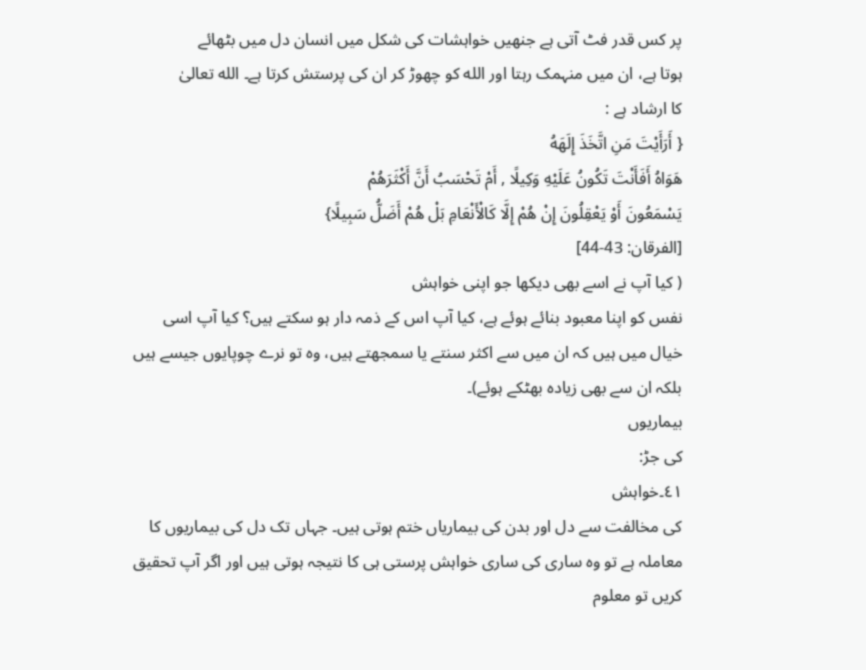پر کس قدر فٹ آتی ہے جنھیں خواہشات کی شکل میں انسان دل میں بٹھائے
ہوتا ہے، ان میں منہمک رہتا اور الله کو چھوڑ کر ان کی پرستش کرتا ہے۔ الله تعالیٰ
کا ارشاد ہے :
{ أَرَأَيْتَ مَنِ اتَّخَذَ إِلَهَهُ
هَوَاهُ أَفَأَنْتَ تَكُونُ عَلَيْهِ وَكِيلًا , أَمْ تَحْسَبُ أَنَّ أَكْثَرَهُمْ
يَسْمَعُونَ أَوْ يَعْقِلُونَ إِنْ هُمْ إِلَّا كَالْأَنْعَامِ بَلْ هُمْ أَضَلُّ سَبِيلًا}
[الفرقان: 43-44]
( کیا آپ نے اسے بھی دیکھا جو اپنی خواہش
نفس کو اپنا معبود بنائے ہوئے ہے، کیا آپ اس کے ذمہ دار ہو سکتے ہیں؟ کیا آپ اسی
خیال میں ہیں کہ ان میں سے اکثر سنتے یا سمجھتے ہیں، وہ تو نرے چوپایوں جیسے ہیں
بلکہ ان سے بھی زیادہ بھٹکے ہوئے)۔
بیماریوں
کی جڑ:
٤١۔خواہش
کی مخالفت سے دل اور بدن کی بیماریاں ختم ہوتی ہیں۔ جہاں تک دل کی بیماریوں کا
معاملہ ہے تو وہ ساری کی ساری خواہش پرستی ہی کا نتیجہ ہوتی ہیں اور اگر آپ تحقیق
کریں تو معلوم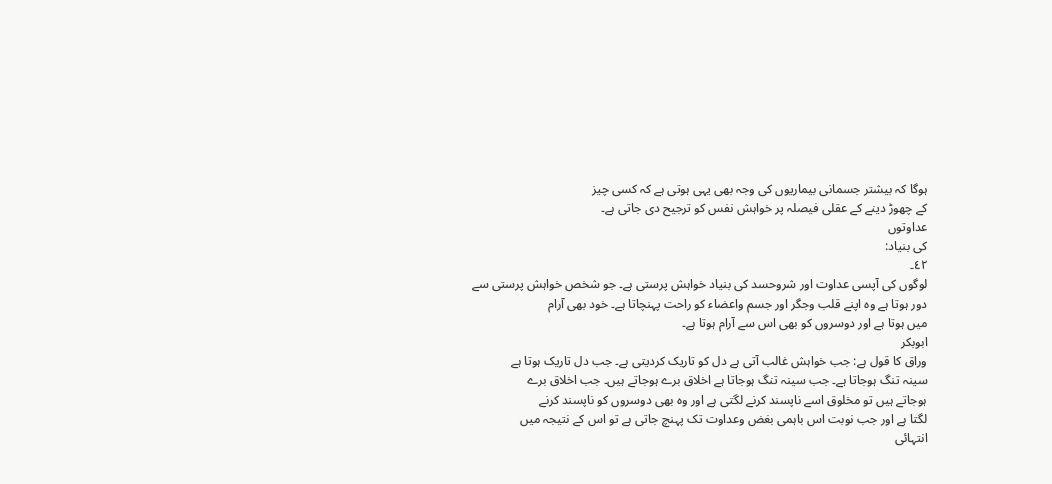ہوگا کہ بیشتر جسمانی بیماریوں کی وجہ بھی یہی ہوتی ہے کہ کسی چیز
کے چھوڑ دینے کے عقلی فیصلہ پر خواہش نفس کو ترجیح دی جاتی ہے۔
عداوتوں
کی بنیاد:
٤٢۔
لوگوں کی آپسی عداوت اور شروحسد کی بنیاد خواہش پرستی ہے۔ جو شخص خواہش پرستی سے
دور ہوتا ہے وہ اپنے قلب وجگر اور جسم واعضاء کو راحت پہنچاتا ہے۔ خود بھی آرام
میں ہوتا ہے اور دوسروں کو بھی اس سے آرام ہوتا ہے۔
ابوبکر
وراق کا قول ہے: جب خواہش غالب آتی ہے دل کو تاریک کردیتی ہے۔ جب دل تاریک ہوتا ہے
سینہ تنگ ہوجاتا ہے۔ جب سینہ تنگ ہوجاتا ہے اخلاق برے ہوجاتے ہیں۔ جب اخلاق برے
ہوجاتے ہیں تو مخلوق اسے ناپسند کرنے لگتی ہے اور وہ بھی دوسروں کو ناپسند کرنے
لگتا ہے اور جب نوبت اس باہمی بغض وعداوت تک پہنچ جاتی ہے تو اس کے نتیجہ میں
انتہائی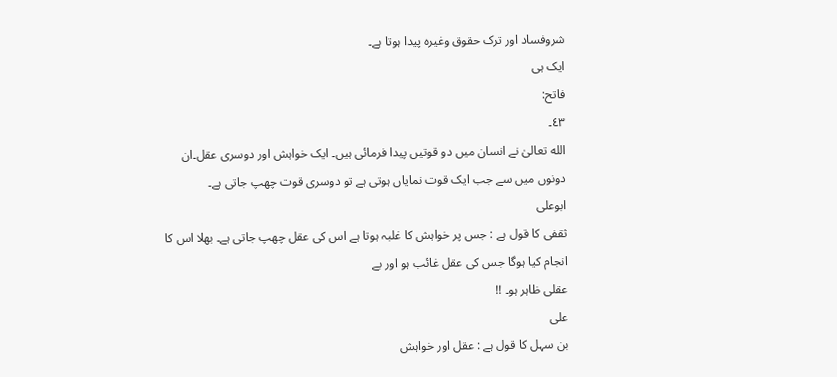شروفساد اور ترک حقوق وغیرہ پیدا ہوتا ہے۔
ایک ہی
فاتح:
٤٣۔
الله تعالیٰ نے انسان میں دو قوتیں پیدا فرمائی ہیں۔ ایک خواہش اور دوسری عقل۔ان
دونوں میں سے جب ایک قوت نمایاں ہوتی ہے تو دوسری قوت چھپ جاتی ہے۔
ابوعلی
ثقفی کا قول ہے : جس پر خواہش کا غلبہ ہوتا ہے اس کی عقل چھپ جاتی ہے۔ بھلا اس کا
انجام کیا ہوگا جس کی عقل غائب ہو اور بے
عقلی ظاہر ہو۔ !!
علی
بن سہل کا قول ہے : عقل اور خواہش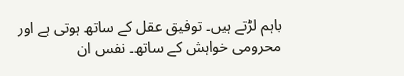باہم لڑتے ہیں۔ توفیق عقل کے ساتھ ہوتی ہے اور
محرومی خواہش کے ساتھ۔ نفس ان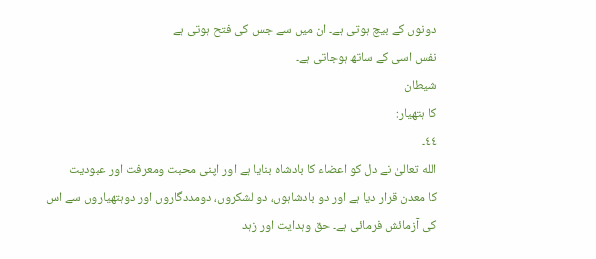دونوں کے بیچ ہوتی ہے۔ ان میں سے جس کی فتح ہوتی ہے
نفس اسی کے ساتھ ہوجاتی ہے۔
شیطان
کا ہتھیار:
٤٤۔
الله تعالیٰ نے دل کو اعضاء کا بادشاہ بنایا ہے اور اپنی محبت ومعرفت اور عبودیت
کا معدن قرار دیا ہے اور دو بادشاہوں، دو لشکروں، دومددگاروں اور دوہتھیاروں سے اس
کی آزمائش فرمائی ہے۔ حق وہدایت اور زہد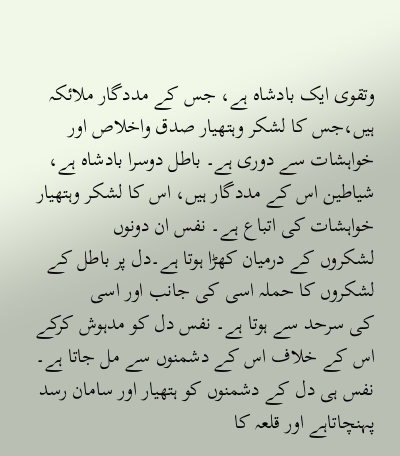وتقوی ایک بادشاہ ہے، جس کے مددگار ملائکہ
ہیں،جس کا لشکر وہتھیار صدق واخلاص اور خواہشات سے دوری ہے۔ باطل دوسرا بادشاہ ہے،
شیاطین اس کے مددگار ہیں، اس کا لشکر وہتھیار خواہشات کی اتباع ہے۔ نفس ان دونوں
لشکروں کے درمیان کھڑا ہوتا ہے۔دل پر باطل کے لشکروں کا حملہ اسی کی جانب اور اسی
کی سرحد سے ہوتا ہے۔ نفس دل کو مدہوش کرکے اس کے خلاف اس کے دشمنوں سے مل جاتا ہے۔
نفس ہی دل کے دشمنوں کو ہتھیار اور سامان رسد پہنچاتاہے اور قلعہ کا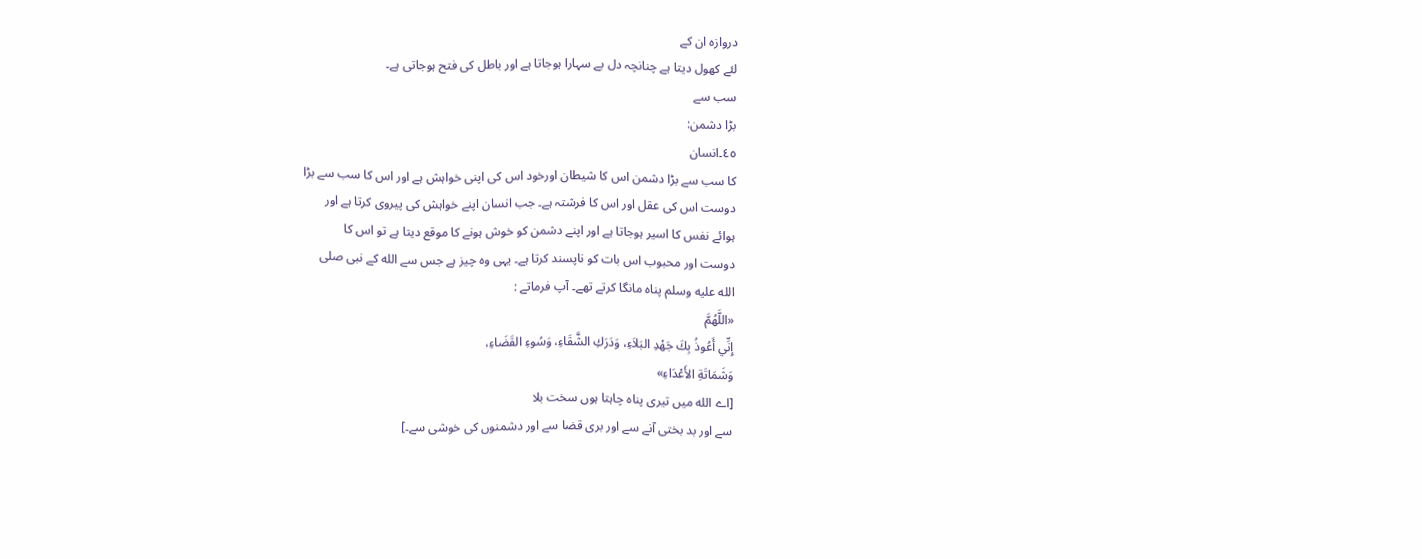دروازہ ان کے
لئے کھول دیتا ہے چنانچہ دل بے سہارا ہوجاتا ہے اور باطل کی فتح ہوجاتی ہے۔
سب سے
بڑا دشمن:
٤٥۔انسان
کا سب سے بڑا دشمن اس کا شیطان اورخود اس کی اپنی خواہش ہے اور اس کا سب سے بڑا
دوست اس کی عقل اور اس کا فرشتہ ہے۔ جب انسان اپنے خواہش کی پیروی کرتا ہے اور
ہوائے نفس کا اسیر ہوجاتا ہے اور اپنے دشمن کو خوش ہونے کا موقع دیتا ہے تو اس کا
دوست اور محبوب اس بات کو ناپسند کرتا ہے۔ یہی وہ چیز ہے جس سے الله کے نبی صلى
الله عليه وسلم پناہ مانگا کرتے تھے۔ آپ فرماتے :
«اللَّهُمَّ
إِنِّي أَعُوذُ بِكَ جَهْدِ البَلاَءِ، وَدَرَكِ الشَّقَاءِ، وَسُوءِ القَضَاءِ،
وَشَمَاتَةِ الأَعْدَاءِ»
[اے الله میں تیری پناہ چاہتا ہوں سخت بلا
سے اور بد بختی آنے سے اور بری قضا سے اور دشمنوں کی خوشی سے۔]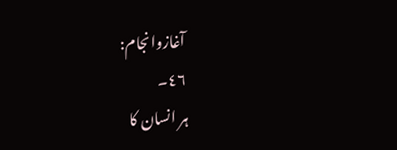آغازوانجام:
٤٦۔
ہر انسان کا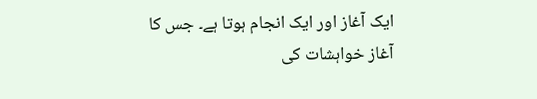ایک آغاز اور ایک انجام ہوتا ہے۔ جس کا آغاز خواہشات کی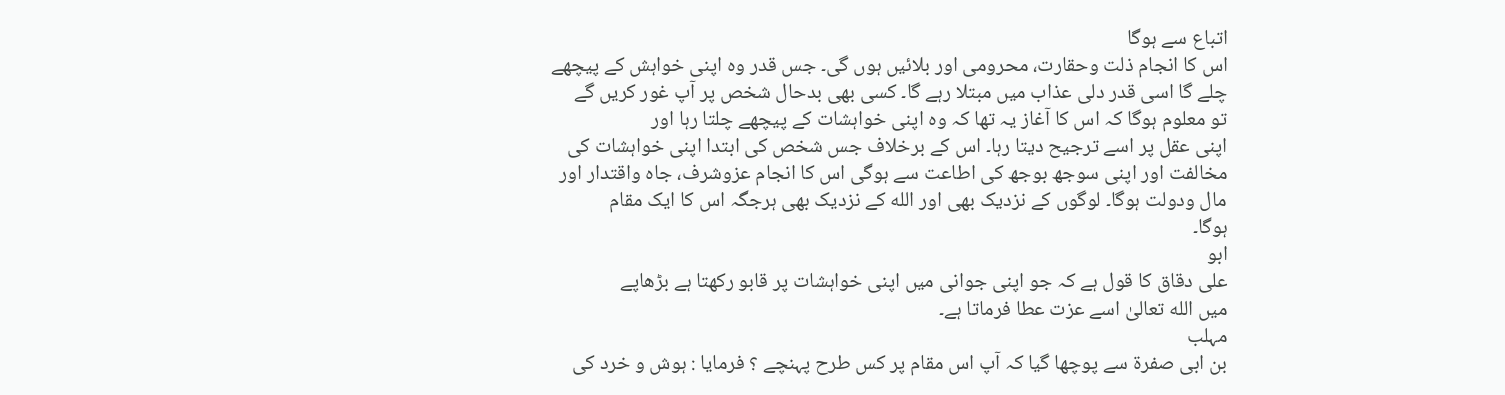اتباع سے ہوگا
اس کا انجام ذلت وحقارت، محرومی اور بلائیں ہوں گی۔ جس قدر وہ اپنی خواہش کے پیچھے
چلے گا اسی قدر دلی عذاب میں مبتلا رہے گا۔ کسی بھی بدحال شخص پر آپ غور کریں گے
تو معلوم ہوگا کہ اس کا آغاز یہ تھا کہ وہ اپنی خواہشات کے پیچھے چلتا رہا اور
اپنی عقل پر اسے ترجیح دیتا رہا۔ اس کے برخلاف جس شخص کی ابتدا اپنی خواہشات کی
مخالفت اور اپنی سوجھ بوجھ کی اطاعت سے ہوگی اس کا انجام عزوشرف، جاہ واقتدار اور
مال ودولت ہوگا۔ لوگوں کے نزدیک بھی اور الله کے نزدیک بھی ہرجگہ اس کا ایک مقام
ہوگا۔
ابو
علی دقاق کا قول ہے کہ جو اپنی جوانی میں اپنی خواہشات پر قابو رکھتا ہے بڑھاپے
میں الله تعالیٰ اسے عزت عطا فرماتا ہے۔
مہلب
بن ابی صفرة سے پوچھا گیا کہ آپ اس مقام پر کس طرح پہنچے ؟ فرمایا : ہوش و خرد کی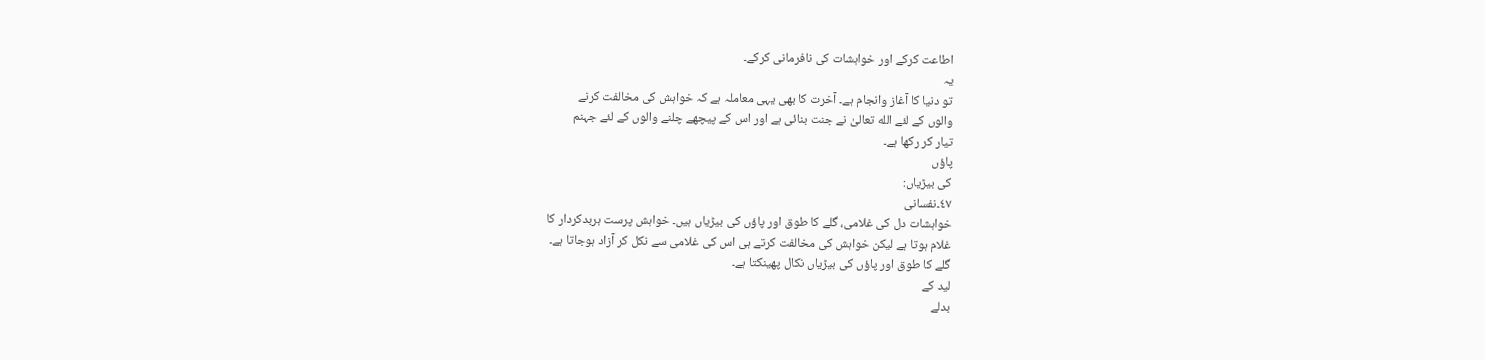اطاعت کرکے اور خواہشات کی نافرمانی کرکے۔
یہ
تو دنیا کا آغاز وانجام ہے۔ آخرت کا بھی یہی معاملہ ہے کہ خواہش کی مخالفت کرنے
والوں کے لئے الله تعالیٰ نے جنت بنائی ہے اور اس کے پیچھے چلنے والوں کے لئے جہنم
تیار کر رکھا ہے۔
پاؤں
کی بیڑیاں:
٤٧۔نفسانی
خواہشات دل کی غلامی، گلے کا طوق اور پاؤں کی بیڑیاں ہیں۔ خواہش پرست ہربدکردار کا
غلام ہوتا ہے لیکن خواہش کی مخالفت کرتے ہی اس کی غلامی سے نکل کر آزاد ہوجاتا ہے۔
گلے کا طوق اور پاؤں کی بیڑیاں نکال پھینکتا ہے۔
لید کے
بدلے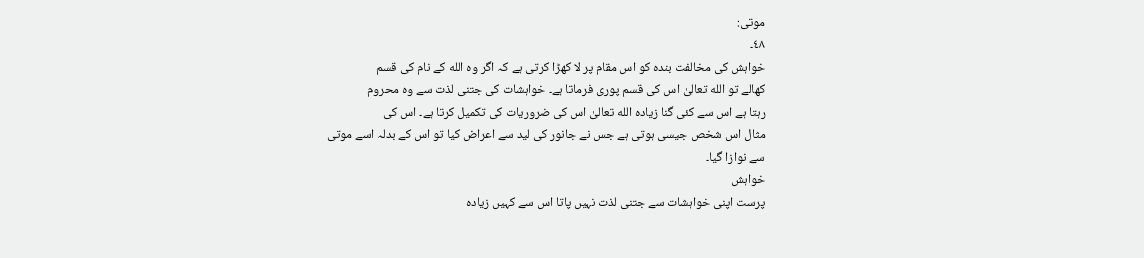موتی:
٤٨۔
خواہش کی مخالفت بندہ کو اس مقام پر لا کھڑا کرتی ہے کہ اگر وہ الله کے نام کی قسم
کھالے تو الله تعالیٰ اس کی قسم پوری فرماتا ہے۔ خواہشات کی جتنی لذت سے وہ محروم
رہتا ہے اس سے کئی گنا زیادہ الله تعالیٰ اس کی ضروریات کی تکمیل کرتا ہے۔ اس کی
مثال اس شخص جیسی ہوتی ہے جس نے جانور کی لید سے اعراض کیا تو اس کے بدلہ اسے موتی
سے نوازا گیا۔
خواہش
پرست اپنی خواہشات سے جتنی لذت نہیں پاتا اس سے کہیں زیادہ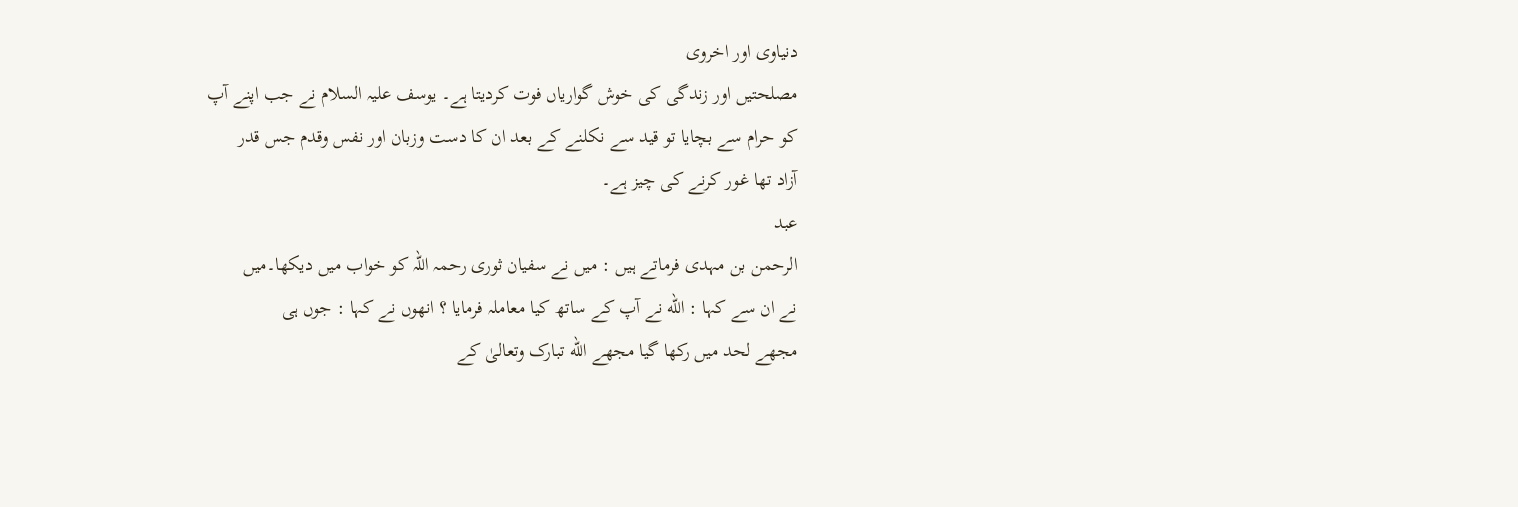دنیاوی اور اخروی
مصلحتیں اور زندگی کی خوش گواریاں فوت کردیتا ہے۔ یوسف علیہ السلام نے جب اپنے آپ
کو حرام سے بچایا تو قید سے نکلنے کے بعد ان کا دست وزبان اور نفس وقدم جس قدر
آزاد تھا غور کرنے کی چیز ہے۔
عبد
الرحمن بن مہدی فرماتے ہیں : میں نے سفیان ثوری رحمہ اللہ کو خواب میں دیکھا۔میں
نے ان سے کہا : الله نے آپ کے ساتھ کیا معاملہ فرمایا ؟ انھوں نے کہا : جوں ہی
مجھے لحد میں رکھا گیا مجھے الله تبارک وتعالیٰ کے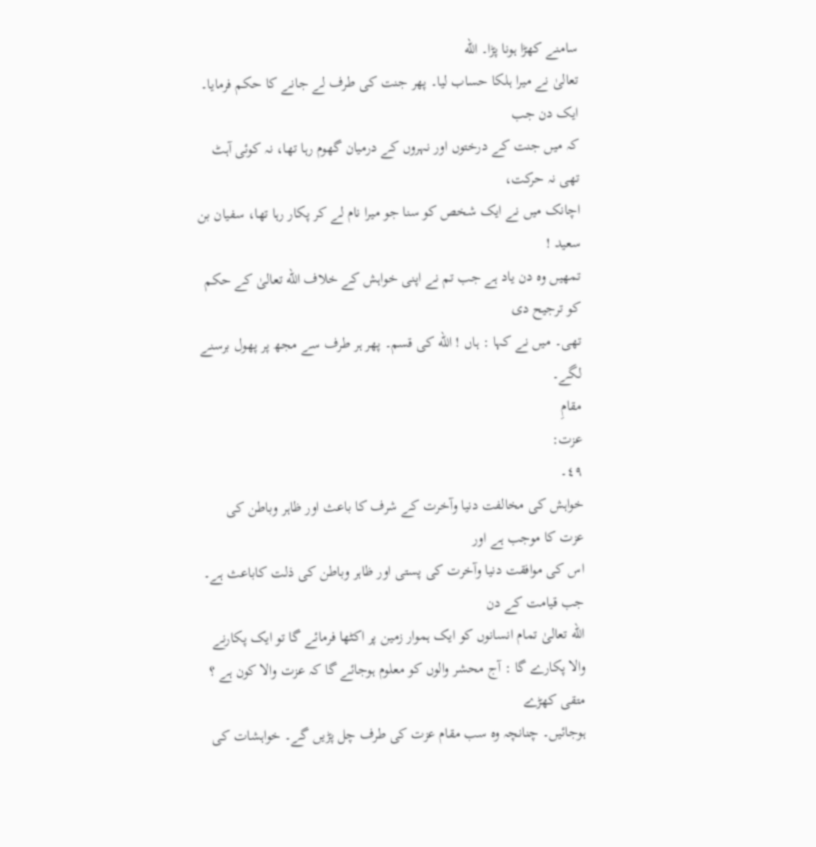سامنے کھڑا ہونا پڑا۔ الله
تعالیٰ نے میرا ہلکا حساب لیا۔ پھر جنت کی طرف لے جانے کا حکم فرمایا۔ ایک دن جب
کہ میں جنت کے درختوں اور نہروں کے درمیان گھوم رہا تھا، نہ کوئی آہٹ تھی نہ حرکت،
اچانک میں نے ایک شخص کو سنا جو میرا نام لے کر پکار رہا تھا، سفیان بن سعید !
تمھیں وہ دن یاد ہے جب تم نے اپنی خواہش کے خلاف الله تعالیٰ کے حکم کو ترجیح دی
تھی۔ میں نے کہا : ہاں ! الله کی قسم۔ پھر ہر طرف سے مجھ پر پھول برسنے لگے۔
مقامِ
عزت:
٤٩۔
خواہش کی مخالفت دنیا وآخرت کے شرف کا باعث اور ظاہر وباطن کی عزت کا موجب ہے اور
اس کی موافقت دنیا وآخرت کی پستی اور ظاہر وباطن کی ذلت کاباعث ہے۔ جب قیامت کے دن
الله تعالیٰ تمام انسانوں کو ایک ہموار زمین پر اکٹھا فرمائے گا تو ایک پکارنے
والا پکارے گا : آج محشر والوں کو معلوم ہوجائے گا کہ عزت والا کون ہے ؟ متقی کھڑے
ہوجائیں۔ چنانچہ وہ سب مقام عزت کی طرف چل پڑیں گے۔ خواہشات کی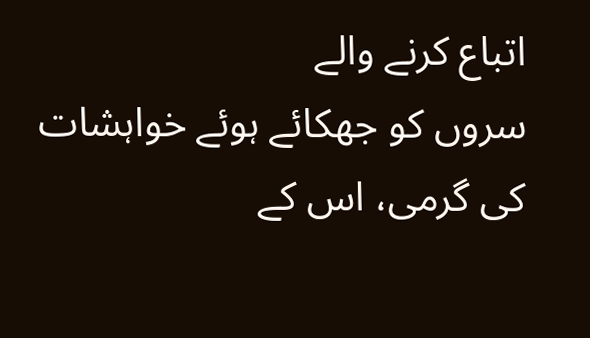اتباع کرنے والے
سروں کو جھکائے ہوئے خواہشات کی گرمی، اس کے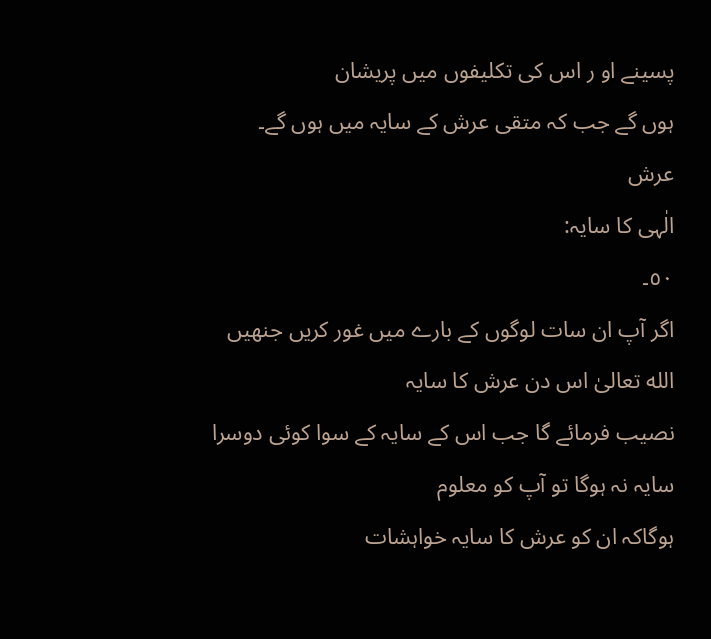پسینے او ر اس کی تکلیفوں میں پریشان
ہوں گے جب کہ متقی عرش کے سایہ میں ہوں گے۔
عرش
الٰہی کا سایہ:
٥٠۔
اگر آپ ان سات لوگوں کے بارے میں غور کریں جنھیں الله تعالیٰ اس دن عرش کا سایہ
نصیب فرمائے گا جب اس کے سایہ کے سوا کوئی دوسرا سایہ نہ ہوگا تو آپ کو معلوم
ہوگاکہ ان کو عرش کا سایہ خواہشات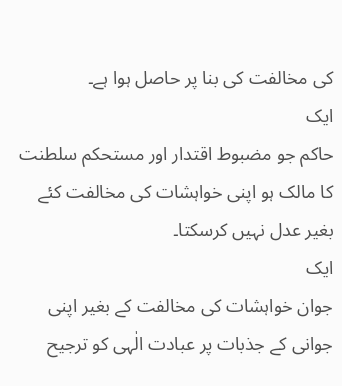کی مخالفت کی بنا پر حاصل ہوا ہے۔
ایک
حاکم جو مضبوط اقتدار اور مستحکم سلطنت کا مالک ہو اپنی خواہشات کی مخالفت کئے
بغیر عدل نہیں کرسکتا۔
ایک
جوان خواہشات کی مخالفت کے بغیر اپنی جوانی کے جذبات پر عبادت الٰہی کو ترجیح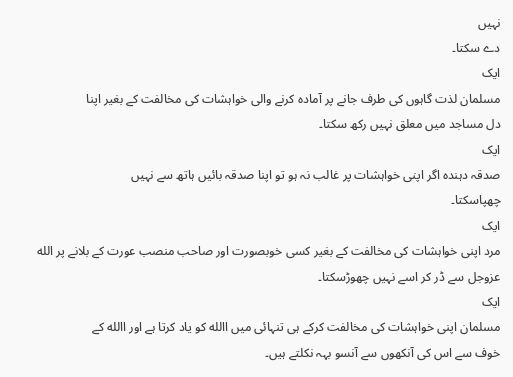نہیں
دے سکتا۔
ایک
مسلمان لذت گاہوں کی طرف جانے پر آمادہ کرنے والی خواہشات کی مخالفت کے بغیر اپنا
دل مساجد میں معلق نہیں رکھ سکتا۔
ایک
صدقہ دہندہ اگر اپنی خواہشات پر غالب نہ ہو تو اپنا صدقہ بائیں ہاتھ سے نہیں
چھپاسکتا۔
ایک
مرد اپنی خواہشات کی مخالفت کے بغیر کسی خوبصورت اور صاحب منصب عورت کے بلانے پر الله
عزوجل سے ڈر کر اسے نہیں چھوڑسکتا۔
ایک
مسلمان اپنی خواہشات کی مخالفت کرکے ہی تنہائی میں االله کو یاد کرتا ہے اور االله کے
خوف سے اس کی آنکھوں سے آنسو بہہ نکلتے ہیں۔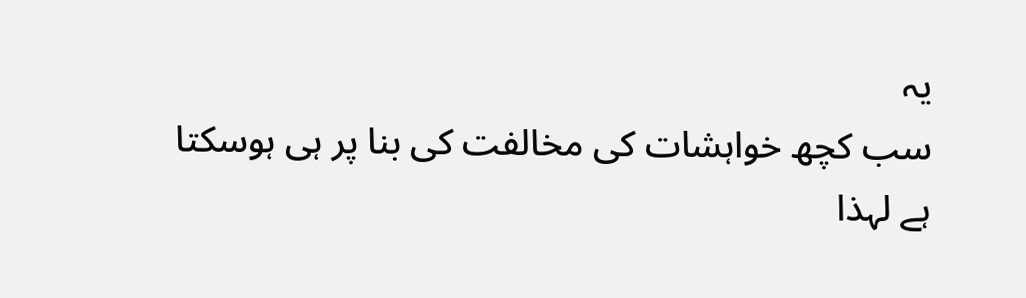یہ
سب کچھ خواہشات کی مخالفت کی بنا پر ہی ہوسکتا ہے لہذا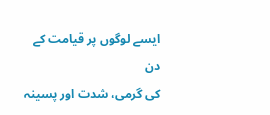ایسے لوگوں پر قیامت کے دن
کی گرمی، شدت اور پسینہ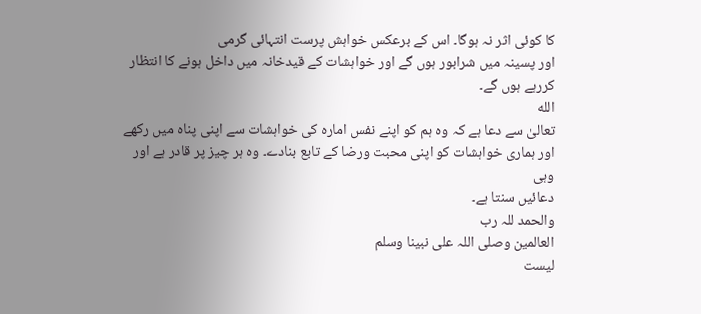کا کوئی اثر نہ ہوگا۔ اس کے برعکس خواہش پرست انتہائی گرمی
اور پسینہ میں شرابور ہوں گے اور خواہشات کے قیدخانہ میں داخل ہونے کا انتظار
کررہے ہوں گے۔
الله
تعالیٰ سے دعا ہے کہ وہ ہم کو اپنے نفس امارہ کی خواہشات سے اپنی پناہ میں رکھے
اور ہماری خواہشات کو اپنی محبت ورضا کے تابع بنادے۔ وہ ہر چیز پر قادر ہے اور وہی
دعائیں سنتا ہے۔
والحمد للہ رب
العالمین وصلی اللہ علی نبینا وسلم
ليست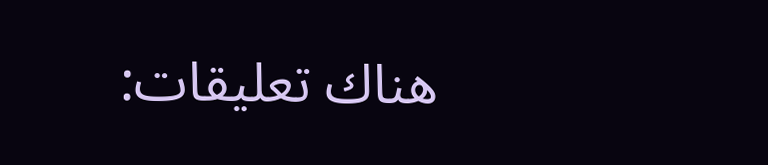هناك تعليقات: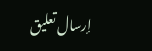إرسال تعليق